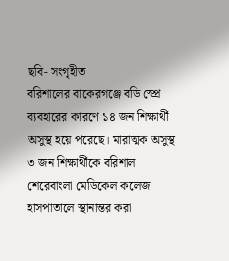ছবি- সংগৃহীত
বরিশালের বাকেরগঞ্জে বডি স্প্রে ব্যবহারের কারণে ১৪ জন শিক্ষার্থী অসুস্থ হয়ে পরেছে। মারাত্মক অসুস্থ ৩ জন শিক্ষার্থীকে বরিশাল শেরেবাংলা মেডিকেল কলেজ হাসপাতালে স্থানান্তর করা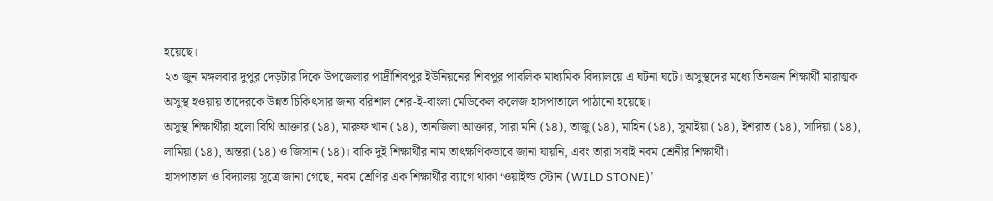হয়েছে।
২৩ জুন মঙ্গলবার দুপুর দেড়টার দিকে উপজেলার পাদ্রীশিবপুর ইউনিয়নের শিবপুর পাবলিক মাধ্যমিক বিদ্যালয়ে এ ঘটনা ঘটে। অসুস্থদের মধ্যে তিনজন শিক্ষার্থী মারাত্মক অসুস্থ হওয়ায় তাদেরকে উন্নত চিকিৎসার জন্য বরিশাল শের-ই-বাংলা মেডিকেল কলেজ হাসপাতালে পাঠানো হয়েছে।
অসুস্থ শিক্ষার্থীরা হলো বিথি আক্তার (১৪), মারুফ খান (১৪), তানজিলা আক্তার, সারা মনি (১৪), তাজু (১৪), মাহিন (১৪), সুমাইয়া (১৪), ইশরাত (১৪), সাদিয়া (১৪), লামিয়া (১৪), অন্তরা (১৪) ও জিসান (১৪)। বাকি দুই শিক্ষার্থীর নাম তাৎক্ষণিকভাবে জানা যায়নি, এবং তারা সবাই নবম শ্রেনীর শিক্ষার্থী।
হাসপাতাল ও বিদ্যালয় সূত্রে জানা গেছে, নবম শ্রেণির এক শিক্ষার্থীর ব্যাগে থাকা ‘ওয়াইল্ড স্টোন (WILD STONE)’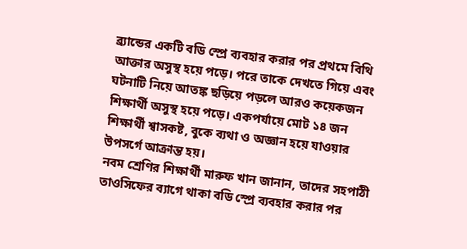ব্র্যান্ডের একটি বডি স্প্রে ব্যবহার করার পর প্রথমে বিথি আক্তার অসুস্থ হয়ে পড়ে। পরে তাকে দেখতে গিয়ে এবং ঘটনাটি নিয়ে আতঙ্ক ছড়িয়ে পড়লে আরও কয়েকজন শিক্ষার্থী অসুস্থ হয়ে পড়ে। একপর্যায়ে মোট ১৪ জন শিক্ষার্থী শ্বাসকষ্ট, বুকে ব্যথা ও অজ্ঞান হয়ে যাওয়ার উপসর্গে আক্রান্ত হয়।
নবম শ্রেণির শিক্ষার্থী মারুফ খান জানান, তাদের সহপাঠী তাওসিফের ব্যাগে থাকা বডি স্প্রে ব্যবহার করার পর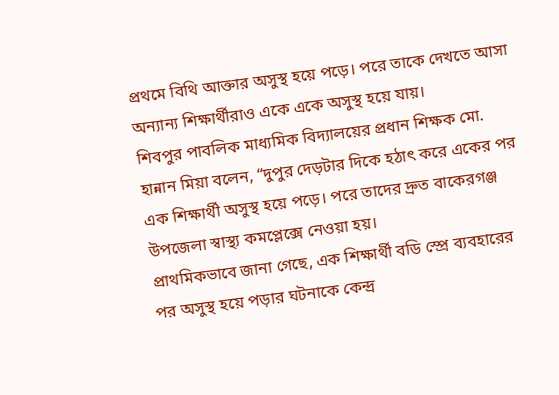প্রথমে বিথি আক্তার অসুস্থ হয়ে পড়ে। পরে তাকে দেখতে আসা অন্যান্য শিক্ষার্থীরাও একে একে অসুস্থ হয়ে যায়।
শিবপুর পাবলিক মাধ্যমিক বিদ্যালয়ের প্রধান শিক্ষক মো. হান্নান মিয়া বলেন, “দুপুর দেড়টার দিকে হঠাৎ করে একের পর এক শিক্ষার্থী অসুস্থ হয়ে পড়ে। পরে তাদের দ্রুত বাকেরগঞ্জ উপজেলা স্বাস্থ্য কমপ্লেক্সে নেওয়া হয়।
প্রাথমিকভাবে জানা গেছে, এক শিক্ষার্থী বডি স্প্রে ব্যবহারের পর অসুস্থ হয়ে পড়ার ঘটনাকে কেন্দ্র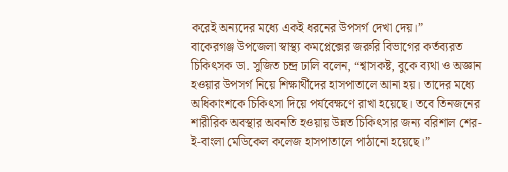করেই অন্যদের মধ্যে একই ধরনের উপসর্গ দেখা দেয়।”
বাকেরগঞ্জ উপজেলা স্বাস্থ্য কমপ্লেক্সের জরুরি বিভাগের কর্তব্যরত চিকিৎসক ডা. সুজিত চন্দ্র ঢালি বলেন, “শ্বাসকষ্ট, বুকে ব্যথা ও অজ্ঞান হওয়ার উপসর্গ নিয়ে শিক্ষার্থীদের হাসপাতালে আনা হয়। তাদের মধ্যে অধিকাংশকে চিকিৎসা দিয়ে পর্যবেক্ষণে রাখা হয়েছে। তবে তিনজনের শারীরিক অবস্থার অবনতি হওয়ায় উন্নত চিকিৎসার জন্য বরিশাল শের-ই-বাংলা মেডিকেল কলেজ হাসপাতালে পাঠানো হয়েছে।”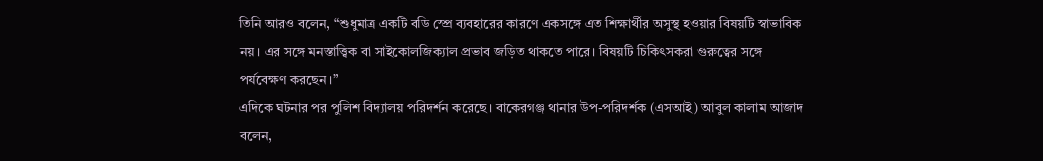তিনি আরও বলেন, “শুধুমাত্র একটি বডি স্প্রে ব্যবহারের কারণে একসঙ্গে এত শিক্ষার্থীর অসুস্থ হওয়ার বিষয়টি স্বাভাবিক নয়। এর সঙ্গে মনস্তাত্ত্বিক বা সাইকোলজিক্যাল প্রভাব জড়িত থাকতে পারে। বিষয়টি চিকিৎসকরা গুরুত্বের সঙ্গে পর্যবেক্ষণ করছেন।”
এদিকে ঘটনার পর পুলিশ বিদ্যালয় পরিদর্শন করেছে। বাকেরগঞ্জ থানার উপ-পরিদর্শক (এসআই) আবুল কালাম আজাদ বলেন,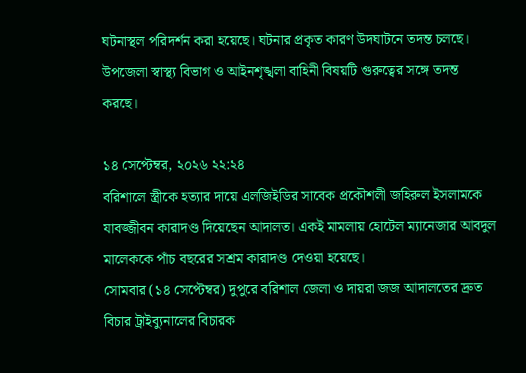ঘটনাস্থল পরিদর্শন করা হয়েছে। ঘটনার প্রকৃত কারণ উদঘাটনে তদন্ত চলছে।
উপজেলা স্বাস্থ্য বিভাগ ও আইনশৃঙ্খলা বাহিনী বিষয়টি গুরুত্বের সঙ্গে তদন্ত করছে।

১৪ সেপ্টেম্বর, ২০২৬ ২২:২৪
বরিশালে স্ত্রীকে হত্যার দায়ে এলজিইডির সাবেক প্রকৌশলী জহিরুল ইসলামকে যাবজ্জীবন কারাদণ্ড দিয়েছেন আদালত। একই মামলায় হোটেল ম্যানেজার আবদুল মালেককে পাঁচ বছরের সশ্রম কারাদণ্ড দেওয়া হয়েছে।
সোমবার (১৪ সেপ্টেম্বর) দুপুরে বরিশাল জেলা ও দায়রা জজ আদালতের দ্রুত বিচার ট্রাইব্যুনালের বিচারক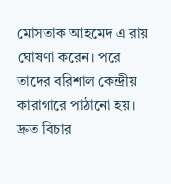মোসতাক আহমেদ এ রায় ঘোষণা করেন। পরে তাদের বরিশাল কেন্দ্রীয় কারাগারে পাঠানো হয়।
দ্রুত বিচার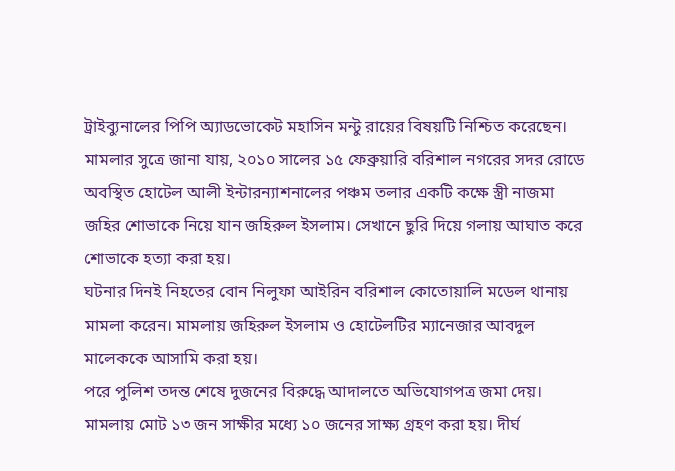ট্রাইব্যুনালের পিপি অ্যাডভোকেট মহাসিন মন্টু রায়ের বিষয়টি নিশ্চিত করেছেন।
মামলার সুত্রে জানা যায়, ২০১০ সালের ১৫ ফেব্রুয়ারি বরিশাল নগরের সদর রোডে অবস্থিত হোটেল আলী ইন্টারন্যাশনালের পঞ্চম তলার একটি কক্ষে স্ত্রী নাজমা জহির শোভাকে নিয়ে যান জহিরুল ইসলাম। সেখানে ছুরি দিয়ে গলায় আঘাত করে শোভাকে হত্যা করা হয়।
ঘটনার দিনই নিহতের বোন নিলুফা আইরিন বরিশাল কোতোয়ালি মডেল থানায় মামলা করেন। মামলায় জহিরুল ইসলাম ও হোটেলটির ম্যানেজার আবদুল মালেককে আসামি করা হয়।
পরে পুলিশ তদন্ত শেষে দুজনের বিরুদ্ধে আদালতে অভিযোগপত্র জমা দেয়। মামলায় মোট ১৩ জন সাক্ষীর মধ্যে ১০ জনের সাক্ষ্য গ্রহণ করা হয়। দীর্ঘ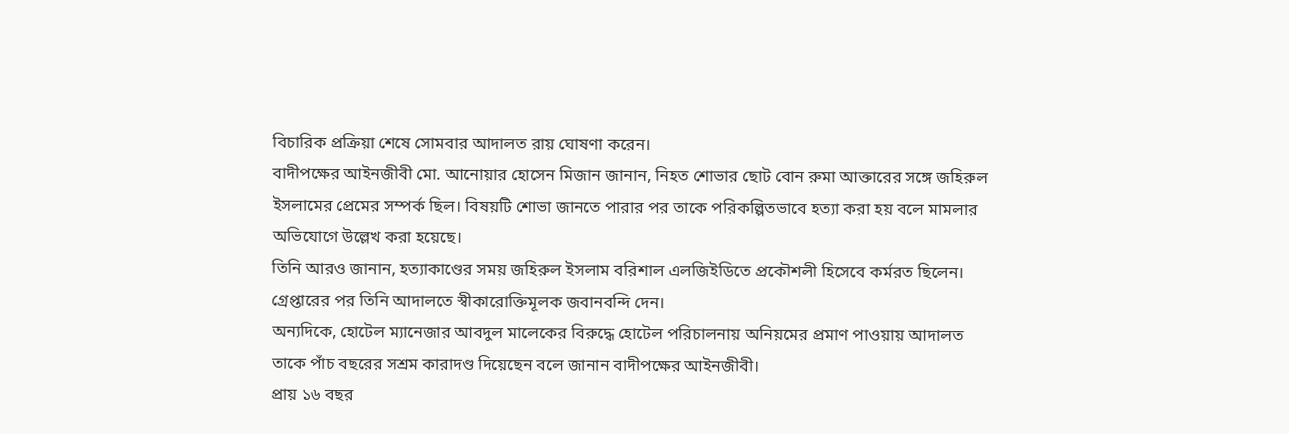বিচারিক প্রক্রিয়া শেষে সোমবার আদালত রায় ঘোষণা করেন।
বাদীপক্ষের আইনজীবী মো. আনোয়ার হোসেন মিজান জানান, নিহত শোভার ছোট বোন রুমা আক্তারের সঙ্গে জহিরুল ইসলামের প্রেমের সম্পর্ক ছিল। বিষয়টি শোভা জানতে পারার পর তাকে পরিকল্পিতভাবে হত্যা করা হয় বলে মামলার অভিযোগে উল্লেখ করা হয়েছে।
তিনি আরও জানান, হত্যাকাণ্ডের সময় জহিরুল ইসলাম বরিশাল এলজিইডিতে প্রকৌশলী হিসেবে কর্মরত ছিলেন। গ্রেপ্তারের পর তিনি আদালতে স্বীকারোক্তিমূলক জবানবন্দি দেন।
অন্যদিকে, হোটেল ম্যানেজার আবদুল মালেকের বিরুদ্ধে হোটেল পরিচালনায় অনিয়মের প্রমাণ পাওয়ায় আদালত তাকে পাঁচ বছরের সশ্রম কারাদণ্ড দিয়েছেন বলে জানান বাদীপক্ষের আইনজীবী।
প্রায় ১৬ বছর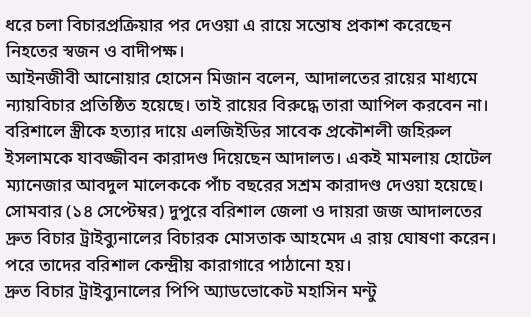ধরে চলা বিচারপ্রক্রিয়ার পর দেওয়া এ রায়ে সন্তোষ প্রকাশ করেছেন নিহতের স্বজন ও বাদীপক্ষ।
আইনজীবী আনোয়ার হোসেন মিজান বলেন, আদালতের রায়ের মাধ্যমে ন্যায়বিচার প্রতিষ্ঠিত হয়েছে। তাই রায়ের বিরুদ্ধে তারা আপিল করবেন না।
বরিশালে স্ত্রীকে হত্যার দায়ে এলজিইডির সাবেক প্রকৌশলী জহিরুল ইসলামকে যাবজ্জীবন কারাদণ্ড দিয়েছেন আদালত। একই মামলায় হোটেল ম্যানেজার আবদুল মালেককে পাঁচ বছরের সশ্রম কারাদণ্ড দেওয়া হয়েছে।
সোমবার (১৪ সেপ্টেম্বর) দুপুরে বরিশাল জেলা ও দায়রা জজ আদালতের দ্রুত বিচার ট্রাইব্যুনালের বিচারক মোসতাক আহমেদ এ রায় ঘোষণা করেন। পরে তাদের বরিশাল কেন্দ্রীয় কারাগারে পাঠানো হয়।
দ্রুত বিচার ট্রাইব্যুনালের পিপি অ্যাডভোকেট মহাসিন মন্টু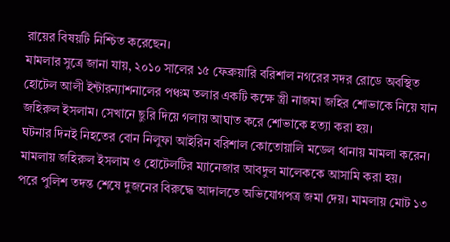রায়ের বিষয়টি নিশ্চিত করেছেন।
মামলার সুত্রে জানা যায়, ২০১০ সালের ১৫ ফেব্রুয়ারি বরিশাল নগরের সদর রোডে অবস্থিত হোটেল আলী ইন্টারন্যাশনালের পঞ্চম তলার একটি কক্ষে স্ত্রী নাজমা জহির শোভাকে নিয়ে যান জহিরুল ইসলাম। সেখানে ছুরি দিয়ে গলায় আঘাত করে শোভাকে হত্যা করা হয়।
ঘটনার দিনই নিহতের বোন নিলুফা আইরিন বরিশাল কোতোয়ালি মডেল থানায় মামলা করেন। মামলায় জহিরুল ইসলাম ও হোটেলটির ম্যানেজার আবদুল মালেককে আসামি করা হয়।
পরে পুলিশ তদন্ত শেষে দুজনের বিরুদ্ধে আদালতে অভিযোগপত্র জমা দেয়। মামলায় মোট ১৩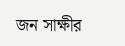জন সাক্ষীর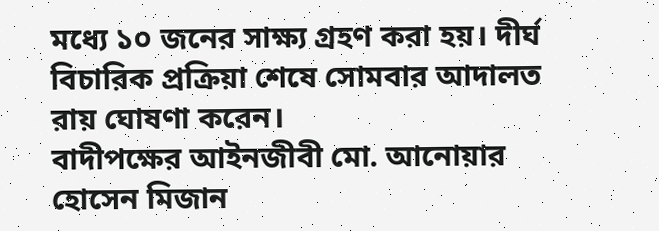মধ্যে ১০ জনের সাক্ষ্য গ্রহণ করা হয়। দীর্ঘ বিচারিক প্রক্রিয়া শেষে সোমবার আদালত রায় ঘোষণা করেন।
বাদীপক্ষের আইনজীবী মো. আনোয়ার হোসেন মিজান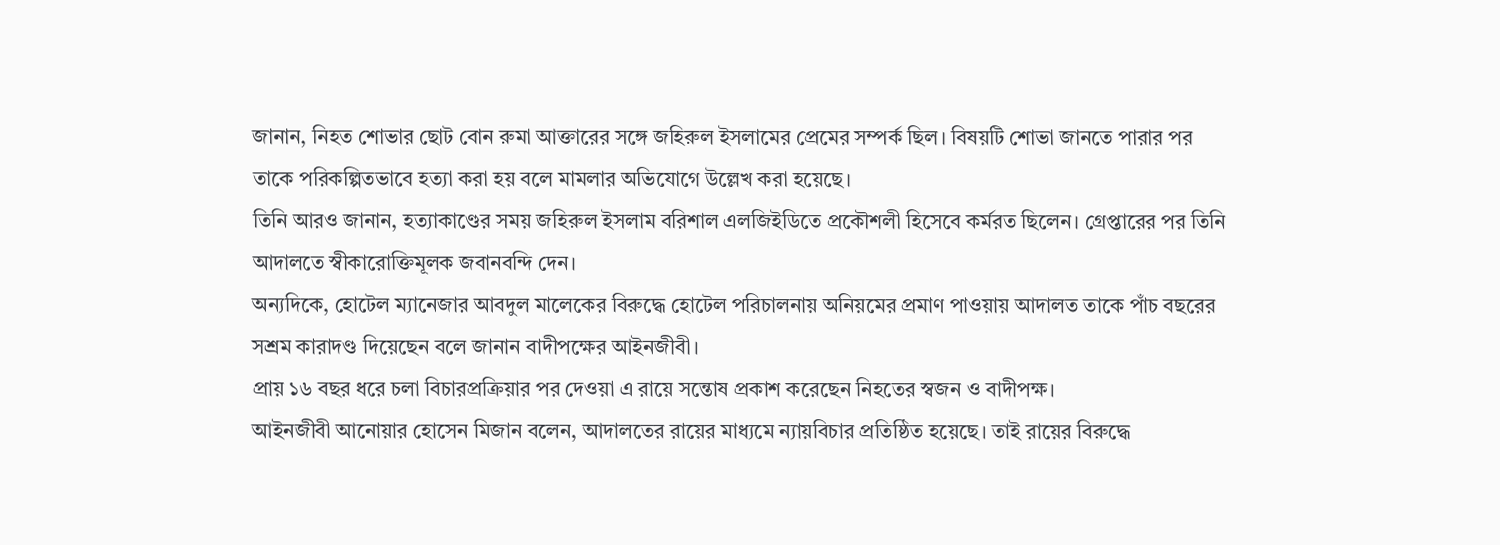জানান, নিহত শোভার ছোট বোন রুমা আক্তারের সঙ্গে জহিরুল ইসলামের প্রেমের সম্পর্ক ছিল। বিষয়টি শোভা জানতে পারার পর তাকে পরিকল্পিতভাবে হত্যা করা হয় বলে মামলার অভিযোগে উল্লেখ করা হয়েছে।
তিনি আরও জানান, হত্যাকাণ্ডের সময় জহিরুল ইসলাম বরিশাল এলজিইডিতে প্রকৌশলী হিসেবে কর্মরত ছিলেন। গ্রেপ্তারের পর তিনি আদালতে স্বীকারোক্তিমূলক জবানবন্দি দেন।
অন্যদিকে, হোটেল ম্যানেজার আবদুল মালেকের বিরুদ্ধে হোটেল পরিচালনায় অনিয়মের প্রমাণ পাওয়ায় আদালত তাকে পাঁচ বছরের সশ্রম কারাদণ্ড দিয়েছেন বলে জানান বাদীপক্ষের আইনজীবী।
প্রায় ১৬ বছর ধরে চলা বিচারপ্রক্রিয়ার পর দেওয়া এ রায়ে সন্তোষ প্রকাশ করেছেন নিহতের স্বজন ও বাদীপক্ষ।
আইনজীবী আনোয়ার হোসেন মিজান বলেন, আদালতের রায়ের মাধ্যমে ন্যায়বিচার প্রতিষ্ঠিত হয়েছে। তাই রায়ের বিরুদ্ধে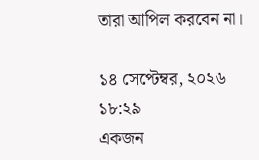তারা আপিল করবেন না।

১৪ সেপ্টেম্বর, ২০২৬ ১৮:২৯
একজন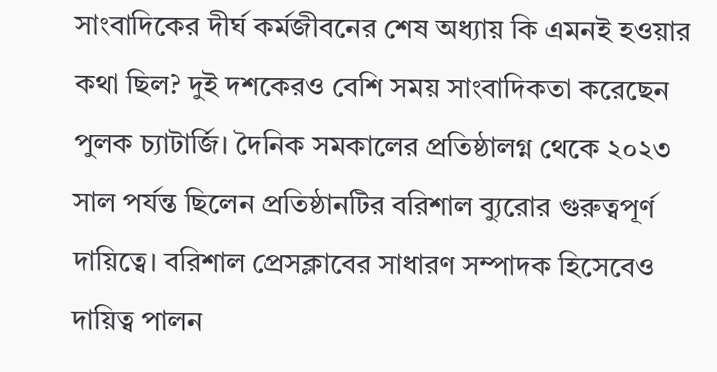সাংবাদিকের দীর্ঘ কর্মজীবনের শেষ অধ্যায় কি এমনই হওয়ার কথা ছিল? দুই দশকেরও বেশি সময় সাংবাদিকতা করেছেন পুলক চ্যাটার্জি। দৈনিক সমকালের প্রতিষ্ঠালগ্ন থেকে ২০২৩ সাল পর্যন্ত ছিলেন প্রতিষ্ঠানটির বরিশাল ব্যুরোর গুরুত্বপূর্ণ দায়িত্বে। বরিশাল প্রেসক্লাবের সাধারণ সম্পাদক হিসেবেও দায়িত্ব পালন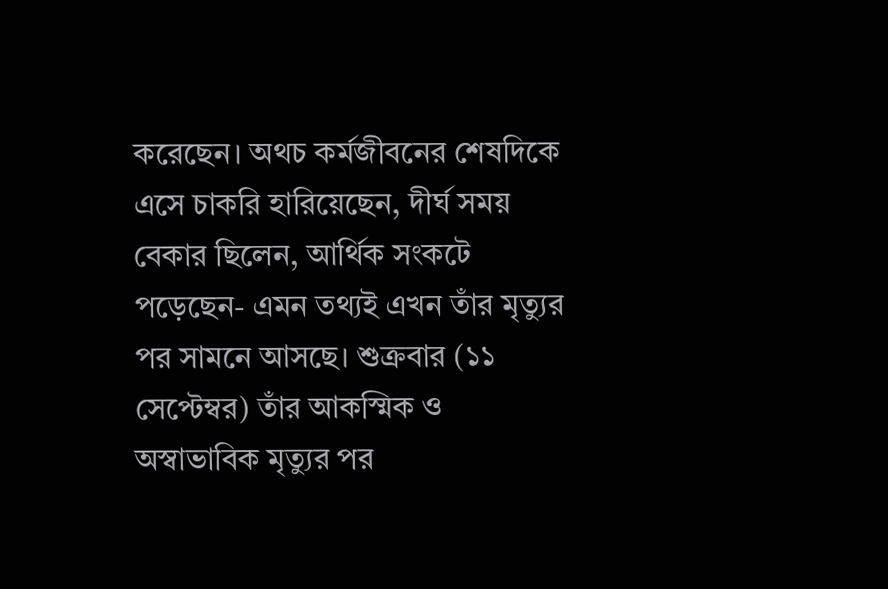করেছেন। অথচ কর্মজীবনের শেষদিকে এসে চাকরি হারিয়েছেন, দীর্ঘ সময় বেকার ছিলেন, আর্থিক সংকটে পড়েছেন- এমন তথ্যই এখন তাঁর মৃত্যুর পর সামনে আসছে। শুক্রবার (১১ সেপ্টেম্বর) তাঁর আকস্মিক ও অস্বাভাবিক মৃত্যুর পর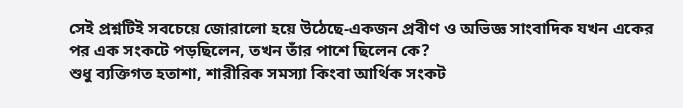সেই প্রশ্নটিই সবচেয়ে জোরালো হয়ে উঠেছে-একজন প্রবীণ ও অভিজ্ঞ সাংবাদিক যখন একের পর এক সংকটে পড়ছিলেন, তখন তাঁর পাশে ছিলেন কে?
শুধু ব্যক্তিগত হতাশা, শারীরিক সমস্যা কিংবা আর্থিক সংকট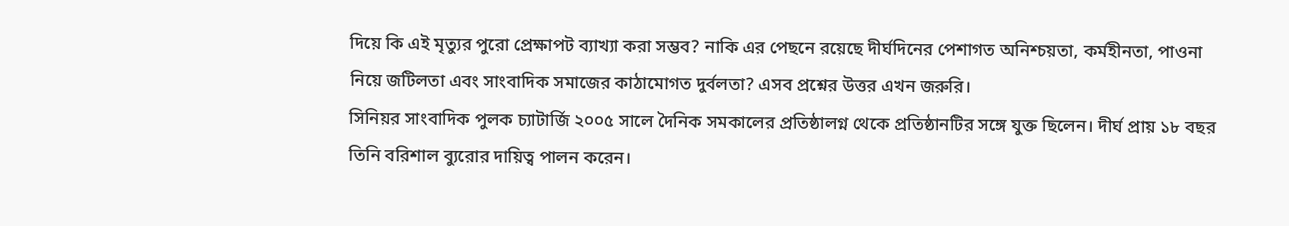দিয়ে কি এই মৃত্যুর পুরো প্রেক্ষাপট ব্যাখ্যা করা সম্ভব? নাকি এর পেছনে রয়েছে দীর্ঘদিনের পেশাগত অনিশ্চয়তা, কর্মহীনতা, পাওনা নিয়ে জটিলতা এবং সাংবাদিক সমাজের কাঠামোগত দুর্বলতা? এসব প্রশ্নের উত্তর এখন জরুরি।
সিনিয়র সাংবাদিক পুলক চ্যাটার্জি ২০০৫ সালে দৈনিক সমকালের প্রতিষ্ঠালগ্ন থেকে প্রতিষ্ঠানটির সঙ্গে যুক্ত ছিলেন। দীর্ঘ প্রায় ১৮ বছর তিনি বরিশাল ব্যুরোর দায়িত্ব পালন করেন।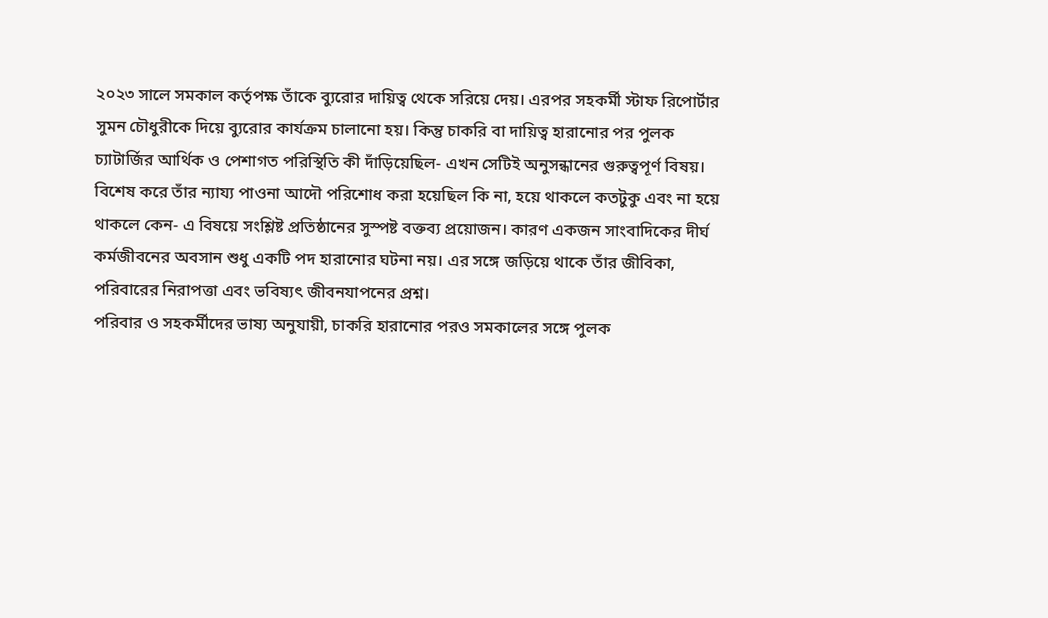২০২৩ সালে সমকাল কর্তৃপক্ষ তাঁকে ব্যুরোর দায়িত্ব থেকে সরিয়ে দেয়। এরপর সহকর্মী স্টাফ রিপোর্টার সুমন চৌধুরীকে দিয়ে ব্যুরোর কার্যক্রম চালানো হয়। কিন্তু চাকরি বা দায়িত্ব হারানোর পর পুলক চ্যাটার্জির আর্থিক ও পেশাগত পরিস্থিতি কী দাঁড়িয়েছিল- এখন সেটিই অনুসন্ধানের গুরুত্বপূর্ণ বিষয়।
বিশেষ করে তাঁর ন্যায্য পাওনা আদৌ পরিশোধ করা হয়েছিল কি না, হয়ে থাকলে কতটুকু এবং না হয়ে থাকলে কেন- এ বিষয়ে সংশ্লিষ্ট প্রতিষ্ঠানের সুস্পষ্ট বক্তব্য প্রয়োজন। কারণ একজন সাংবাদিকের দীর্ঘ কর্মজীবনের অবসান শুধু একটি পদ হারানোর ঘটনা নয়। এর সঙ্গে জড়িয়ে থাকে তাঁর জীবিকা, পরিবারের নিরাপত্তা এবং ভবিষ্যৎ জীবনযাপনের প্রশ্ন।
পরিবার ও সহকর্মীদের ভাষ্য অনুযায়ী, চাকরি হারানোর পরও সমকালের সঙ্গে পুলক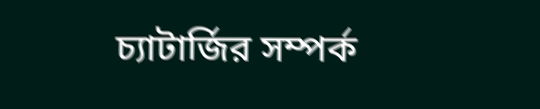চ্যাটার্জির সম্পর্ক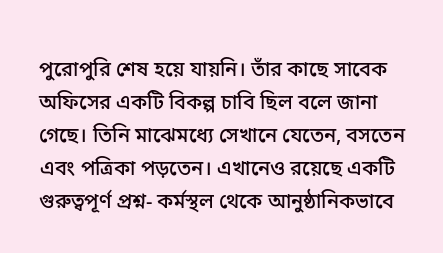পুরোপুরি শেষ হয়ে যায়নি। তাঁর কাছে সাবেক অফিসের একটি বিকল্প চাবি ছিল বলে জানা গেছে। তিনি মাঝেমধ্যে সেখানে যেতেন, বসতেন এবং পত্রিকা পড়তেন। এখানেও রয়েছে একটি গুরুত্বপূর্ণ প্রশ্ন- কর্মস্থল থেকে আনুষ্ঠানিকভাবে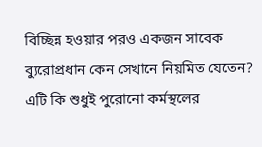বিচ্ছিন্ন হওয়ার পরও একজন সাবেক ব্যুরোপ্রধান কেন সেখানে নিয়মিত যেতেন? এটি কি শুধুই পুরোনো কর্মস্থলের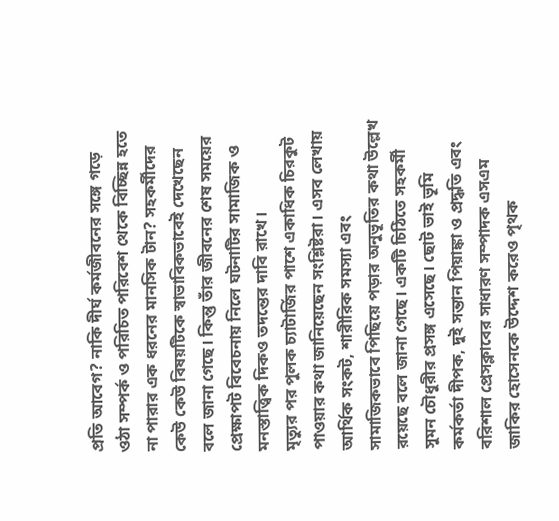প্রতি আবেগ? নাকি দীর্ঘ কর্মজীবনের সঙ্গে গড়ে ওঠা সম্পর্ক ও পরিচিত পরিবেশ থেকে বিচ্ছিন্ন হতে না পারার এক ধরনের মানসিক টান? সহকর্মীদের কেউ কেউ বিষয়টিকে স্বাভাবিকভাবেই দেখেছেন বলে জানা গেছে। কিন্তু তাঁর জীবনের শেষ সময়ের প্রেক্ষাপট বিবেচনায় নিলে ঘটনাটির সামাজিক ও মনস্তাত্ত্বিক দিকও তদন্তের দাবি রাখে।
মৃত্যুর পর পুলক চ্যাটার্জির পাশে একাধিক চিরকুট পাওয়ার কথা জানিয়েছেন সংশ্লিষ্টরা। এসব লেখায় আর্থিক সংকট, শারীরিক সমস্যা এবং সামাজিকভাবে পিছিয়ে পড়ার অনুভূতির কথা উল্লেখ রয়েছে বলে জানা গেছে। একটি চিঠিতে সহকর্মী সুমন চৌধুরীর প্রসঙ্গ এসেছে। ছোট ভাই ভূমি কর্মকর্তা দীপক, দুই সন্তান পিয়াঙ্কা ও প্রদ্ধতি এবং বরিশাল প্রেসক্লাবের সাধারণ সম্পাদক এসএম জাকির হোসেনকে উদ্দেশ করেও পৃথক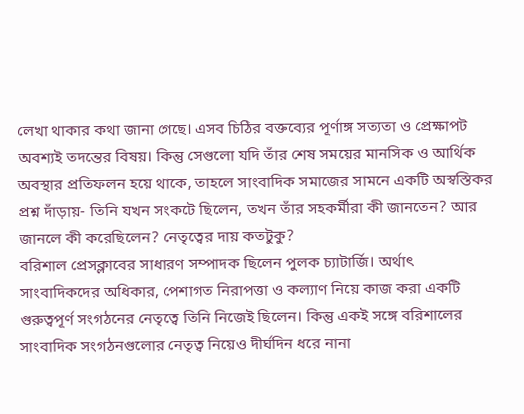লেখা থাকার কথা জানা গেছে। এসব চিঠির বক্তব্যের পূর্ণাঙ্গ সত্যতা ও প্রেক্ষাপট অবশ্যই তদন্তের বিষয়। কিন্তু সেগুলো যদি তাঁর শেষ সময়ের মানসিক ও আর্থিক অবস্থার প্রতিফলন হয়ে থাকে, তাহলে সাংবাদিক সমাজের সামনে একটি অস্বস্তিকর প্রশ্ন দাঁড়ায়- তিনি যখন সংকটে ছিলেন, তখন তাঁর সহকর্মীরা কী জানতেন? আর জানলে কী করেছিলেন? নেতৃত্বের দায় কতটুকু?
বরিশাল প্রেসক্লাবের সাধারণ সম্পাদক ছিলেন পুলক চ্যাটার্জি। অর্থাৎ সাংবাদিকদের অধিকার, পেশাগত নিরাপত্তা ও কল্যাণ নিয়ে কাজ করা একটি গুরুত্বপূর্ণ সংগঠনের নেতৃত্বে তিনি নিজেই ছিলেন। কিন্তু একই সঙ্গে বরিশালের সাংবাদিক সংগঠনগুলোর নেতৃত্ব নিয়েও দীর্ঘদিন ধরে নানা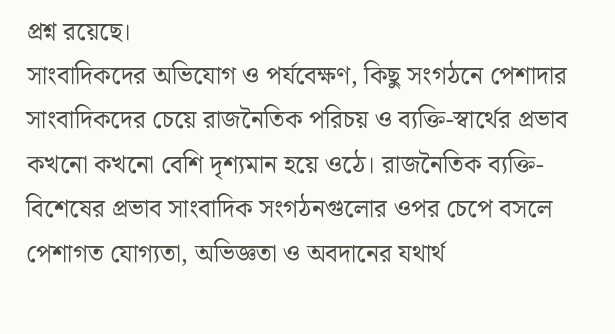প্রশ্ন রয়েছে।
সাংবাদিকদের অভিযোগ ও পর্যবেক্ষণ, কিছু সংগঠনে পেশাদার সাংবাদিকদের চেয়ে রাজনৈতিক পরিচয় ও ব্যক্তি-স্বার্থের প্রভাব কখনো কখনো বেশি দৃশ্যমান হয়ে ওঠে। রাজনৈতিক ব্যক্তি-বিশেষের প্রভাব সাংবাদিক সংগঠনগুলোর ওপর চেপে বসলে পেশাগত যোগ্যতা, অভিজ্ঞতা ও অবদানের যথার্থ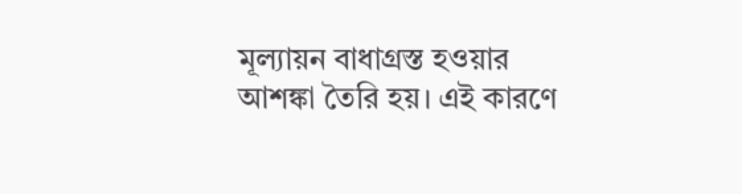মূল্যায়ন বাধাগ্রস্ত হওয়ার আশঙ্কা তৈরি হয়। এই কারণে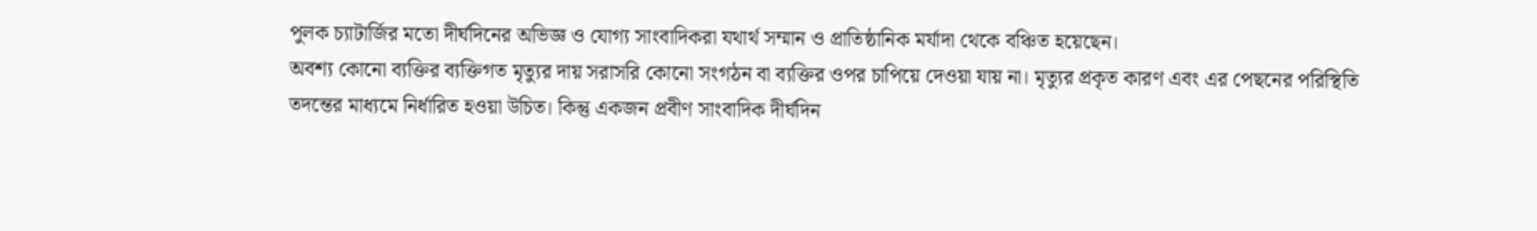পুলক চ্যাটার্জির মতো দীর্ঘদিনের অভিজ্ঞ ও যোগ্য সাংবাদিকরা যথার্থ সম্মান ও প্রাতিষ্ঠানিক মর্যাদা থেকে বঞ্চিত হয়েছেন।
অবশ্য কোনো ব্যক্তির ব্যক্তিগত মৃত্যুর দায় সরাসরি কোনো সংগঠন বা ব্যক্তির ওপর চাপিয়ে দেওয়া যায় না। মৃত্যুর প্রকৃত কারণ এবং এর পেছনের পরিস্থিতি তদন্তের মাধ্যমে নির্ধারিত হওয়া উচিত। কিন্তু একজন প্রবীণ সাংবাদিক দীর্ঘদিন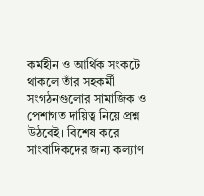কর্মহীন ও আর্থিক সংকটে থাকলে তাঁর সহকর্মী সংগঠনগুলোর সামাজিক ও পেশাগত দায়িত্ব নিয়ে প্রশ্ন উঠবেই। বিশেষ করে সাংবাদিকদের জন্য কল্যাণ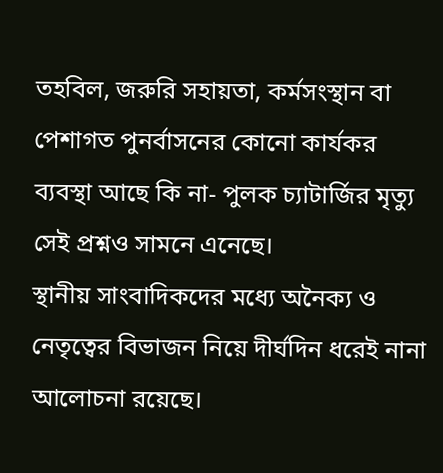তহবিল, জরুরি সহায়তা, কর্মসংস্থান বা পেশাগত পুনর্বাসনের কোনো কার্যকর ব্যবস্থা আছে কি না- পুলক চ্যাটার্জির মৃত্যু সেই প্রশ্নও সামনে এনেছে।
স্থানীয় সাংবাদিকদের মধ্যে অনৈক্য ও নেতৃত্বের বিভাজন নিয়ে দীর্ঘদিন ধরেই নানা আলোচনা রয়েছে।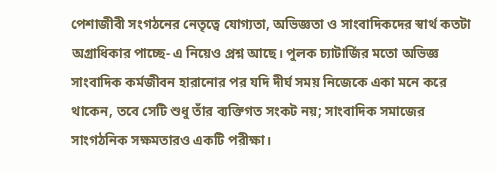পেশাজীবী সংগঠনের নেতৃত্বে যোগ্যতা, অভিজ্ঞতা ও সাংবাদিকদের স্বার্থ কতটা অগ্রাধিকার পাচ্ছে- এ নিয়েও প্রশ্ন আছে। পুলক চ্যাটার্জির মতো অভিজ্ঞ সাংবাদিক কর্মজীবন হারানোর পর যদি দীর্ঘ সময় নিজেকে একা মনে করে থাকেন, তবে সেটি শুধু তাঁর ব্যক্তিগত সংকট নয়; সাংবাদিক সমাজের সাংগঠনিক সক্ষমতারও একটি পরীক্ষা।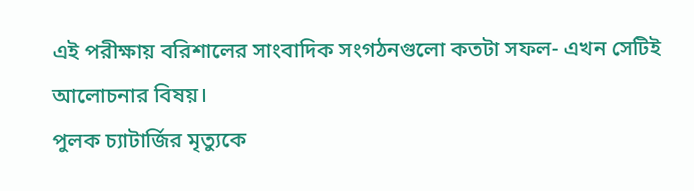এই পরীক্ষায় বরিশালের সাংবাদিক সংগঠনগুলো কতটা সফল- এখন সেটিই আলোচনার বিষয়।
পুলক চ্যাটার্জির মৃত্যুকে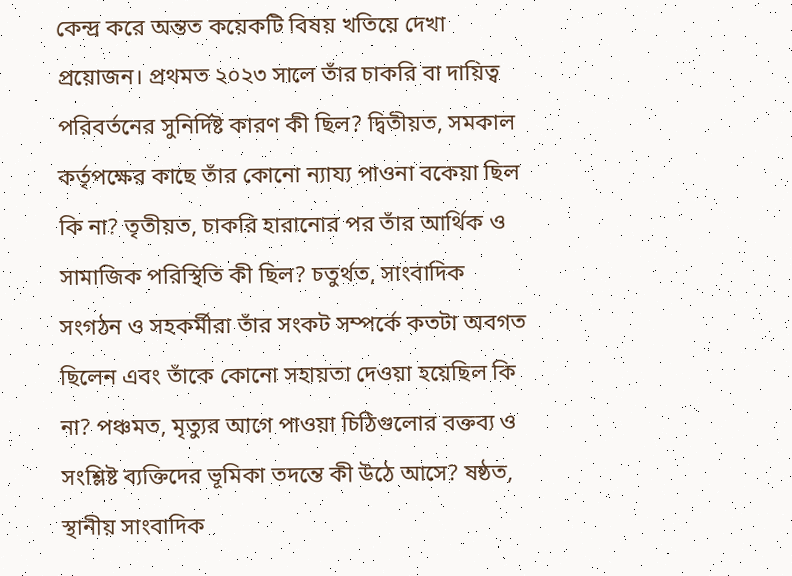কেন্দ্র করে অন্তত কয়েকটি বিষয় খতিয়ে দেখা প্রয়োজন। প্রথমত ২০২৩ সালে তাঁর চাকরি বা দায়িত্ব পরিবর্তনের সুনির্দিষ্ট কারণ কী ছিল? দ্বিতীয়ত, সমকাল কর্তৃপক্ষের কাছে তাঁর কোনো ন্যায্য পাওনা বকেয়া ছিল কি না? তৃতীয়ত, চাকরি হারানোর পর তাঁর আর্থিক ও সামাজিক পরিস্থিতি কী ছিল? চতুর্থত, সাংবাদিক সংগঠন ও সহকর্মীরা তাঁর সংকট সম্পর্কে কতটা অবগত ছিলেন এবং তাঁকে কোনো সহায়তা দেওয়া হয়েছিল কি না? পঞ্চমত, মৃত্যুর আগে পাওয়া চিঠিগুলোর বক্তব্য ও সংশ্লিষ্ট ব্যক্তিদের ভূমিকা তদন্তে কী উঠে আসে? ষষ্ঠত, স্থানীয় সাংবাদিক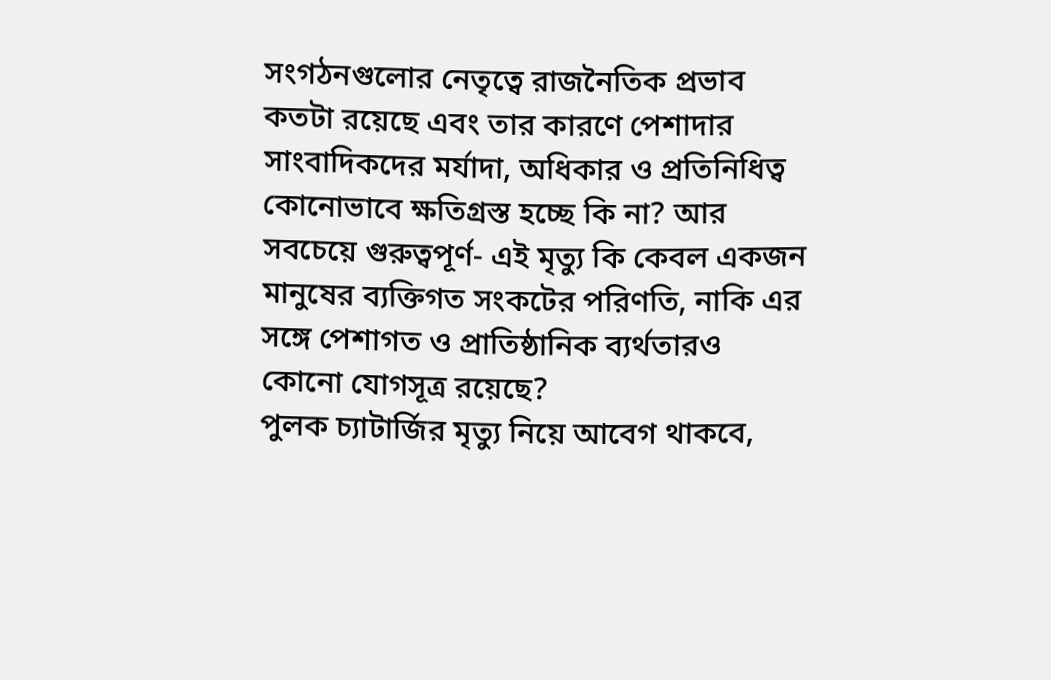সংগঠনগুলোর নেতৃত্বে রাজনৈতিক প্রভাব কতটা রয়েছে এবং তার কারণে পেশাদার সাংবাদিকদের মর্যাদা, অধিকার ও প্রতিনিধিত্ব কোনোভাবে ক্ষতিগ্রস্ত হচ্ছে কি না? আর সবচেয়ে গুরুত্বপূর্ণ- এই মৃত্যু কি কেবল একজন মানুষের ব্যক্তিগত সংকটের পরিণতি, নাকি এর সঙ্গে পেশাগত ও প্রাতিষ্ঠানিক ব্যর্থতারও কোনো যোগসূত্র রয়েছে?
পুলক চ্যাটার্জির মৃত্যু নিয়ে আবেগ থাকবে,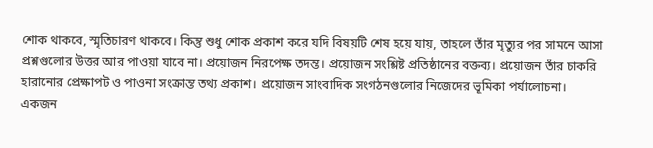শোক থাকবে, স্মৃতিচারণ থাকবে। কিন্তু শুধু শোক প্রকাশ করে যদি বিষয়টি শেষ হয়ে যায়, তাহলে তাঁর মৃত্যুর পর সামনে আসা প্রশ্নগুলোর উত্তর আর পাওয়া যাবে না। প্রয়োজন নিরপেক্ষ তদন্ত। প্রয়োজন সংশ্লিষ্ট প্রতিষ্ঠানের বক্তব্য। প্রয়োজন তাঁর চাকরি হারানোর প্রেক্ষাপট ও পাওনা সংক্রান্ত তথ্য প্রকাশ। প্রয়োজন সাংবাদিক সংগঠনগুলোর নিজেদের ভূমিকা পর্যালোচনা।
একজন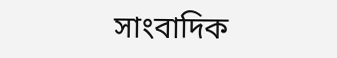সাংবাদিক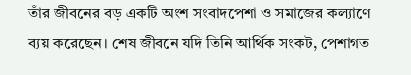তাঁর জীবনের বড় একটি অংশ সংবাদপেশা ও সমাজের কল্যাণে ব্যয় করেছেন। শেষ জীবনে যদি তিনি আর্থিক সংকট, পেশাগত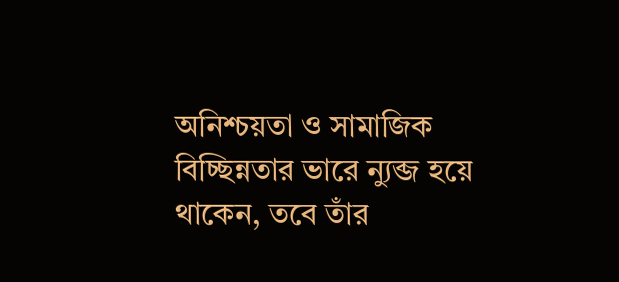অনিশ্চয়তা ও সামাজিক বিচ্ছিন্নতার ভারে ন্যুব্জ হয়ে থাকেন, তবে তাঁর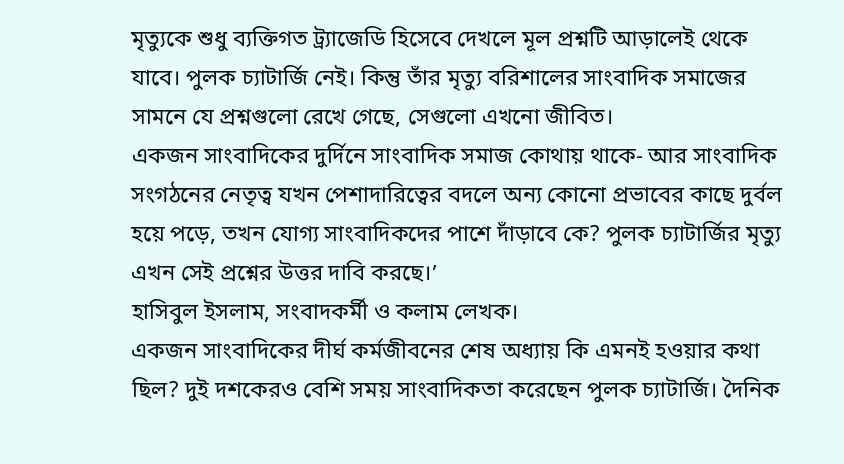মৃত্যুকে শুধু ব্যক্তিগত ট্র্যাজেডি হিসেবে দেখলে মূল প্রশ্নটি আড়ালেই থেকে যাবে। পুলক চ্যাটার্জি নেই। কিন্তু তাঁর মৃত্যু বরিশালের সাংবাদিক সমাজের সামনে যে প্রশ্নগুলো রেখে গেছে, সেগুলো এখনো জীবিত।
একজন সাংবাদিকের দুর্দিনে সাংবাদিক সমাজ কোথায় থাকে- আর সাংবাদিক সংগঠনের নেতৃত্ব যখন পেশাদারিত্বের বদলে অন্য কোনো প্রভাবের কাছে দুর্বল হয়ে পড়ে, তখন যোগ্য সাংবাদিকদের পাশে দাঁড়াবে কে? পুলক চ্যাটার্জির মৃত্যু এখন সেই প্রশ্নের উত্তর দাবি করছে।’
হাসিবুল ইসলাম, সংবাদকর্মী ও কলাম লেখক।
একজন সাংবাদিকের দীর্ঘ কর্মজীবনের শেষ অধ্যায় কি এমনই হওয়ার কথা ছিল? দুই দশকেরও বেশি সময় সাংবাদিকতা করেছেন পুলক চ্যাটার্জি। দৈনিক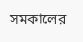সমকালের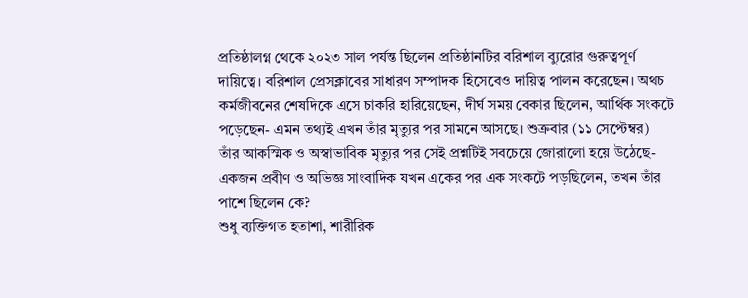প্রতিষ্ঠালগ্ন থেকে ২০২৩ সাল পর্যন্ত ছিলেন প্রতিষ্ঠানটির বরিশাল ব্যুরোর গুরুত্বপূর্ণ দায়িত্বে। বরিশাল প্রেসক্লাবের সাধারণ সম্পাদক হিসেবেও দায়িত্ব পালন করেছেন। অথচ কর্মজীবনের শেষদিকে এসে চাকরি হারিয়েছেন, দীর্ঘ সময় বেকার ছিলেন, আর্থিক সংকটে পড়েছেন- এমন তথ্যই এখন তাঁর মৃত্যুর পর সামনে আসছে। শুক্রবার (১১ সেপ্টেম্বর) তাঁর আকস্মিক ও অস্বাভাবিক মৃত্যুর পর সেই প্রশ্নটিই সবচেয়ে জোরালো হয়ে উঠেছে-একজন প্রবীণ ও অভিজ্ঞ সাংবাদিক যখন একের পর এক সংকটে পড়ছিলেন, তখন তাঁর পাশে ছিলেন কে?
শুধু ব্যক্তিগত হতাশা, শারীরিক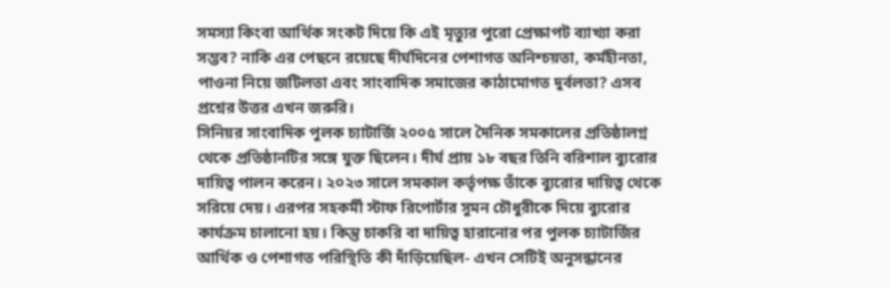সমস্যা কিংবা আর্থিক সংকট দিয়ে কি এই মৃত্যুর পুরো প্রেক্ষাপট ব্যাখ্যা করা সম্ভব? নাকি এর পেছনে রয়েছে দীর্ঘদিনের পেশাগত অনিশ্চয়তা, কর্মহীনতা, পাওনা নিয়ে জটিলতা এবং সাংবাদিক সমাজের কাঠামোগত দুর্বলতা? এসব প্রশ্নের উত্তর এখন জরুরি।
সিনিয়র সাংবাদিক পুলক চ্যাটার্জি ২০০৫ সালে দৈনিক সমকালের প্রতিষ্ঠালগ্ন থেকে প্রতিষ্ঠানটির সঙ্গে যুক্ত ছিলেন। দীর্ঘ প্রায় ১৮ বছর তিনি বরিশাল ব্যুরোর দায়িত্ব পালন করেন। ২০২৩ সালে সমকাল কর্তৃপক্ষ তাঁকে ব্যুরোর দায়িত্ব থেকে সরিয়ে দেয়। এরপর সহকর্মী স্টাফ রিপোর্টার সুমন চৌধুরীকে দিয়ে ব্যুরোর কার্যক্রম চালানো হয়। কিন্তু চাকরি বা দায়িত্ব হারানোর পর পুলক চ্যাটার্জির আর্থিক ও পেশাগত পরিস্থিতি কী দাঁড়িয়েছিল- এখন সেটিই অনুসন্ধানের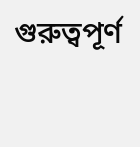গুরুত্বপূর্ণ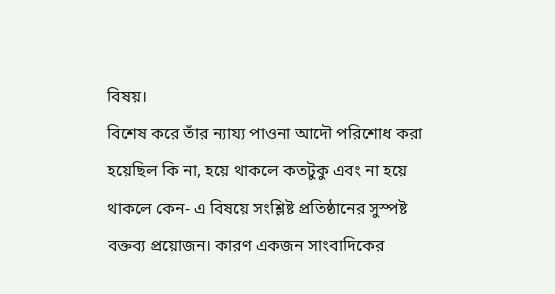বিষয়।
বিশেষ করে তাঁর ন্যায্য পাওনা আদৌ পরিশোধ করা হয়েছিল কি না, হয়ে থাকলে কতটুকু এবং না হয়ে থাকলে কেন- এ বিষয়ে সংশ্লিষ্ট প্রতিষ্ঠানের সুস্পষ্ট বক্তব্য প্রয়োজন। কারণ একজন সাংবাদিকের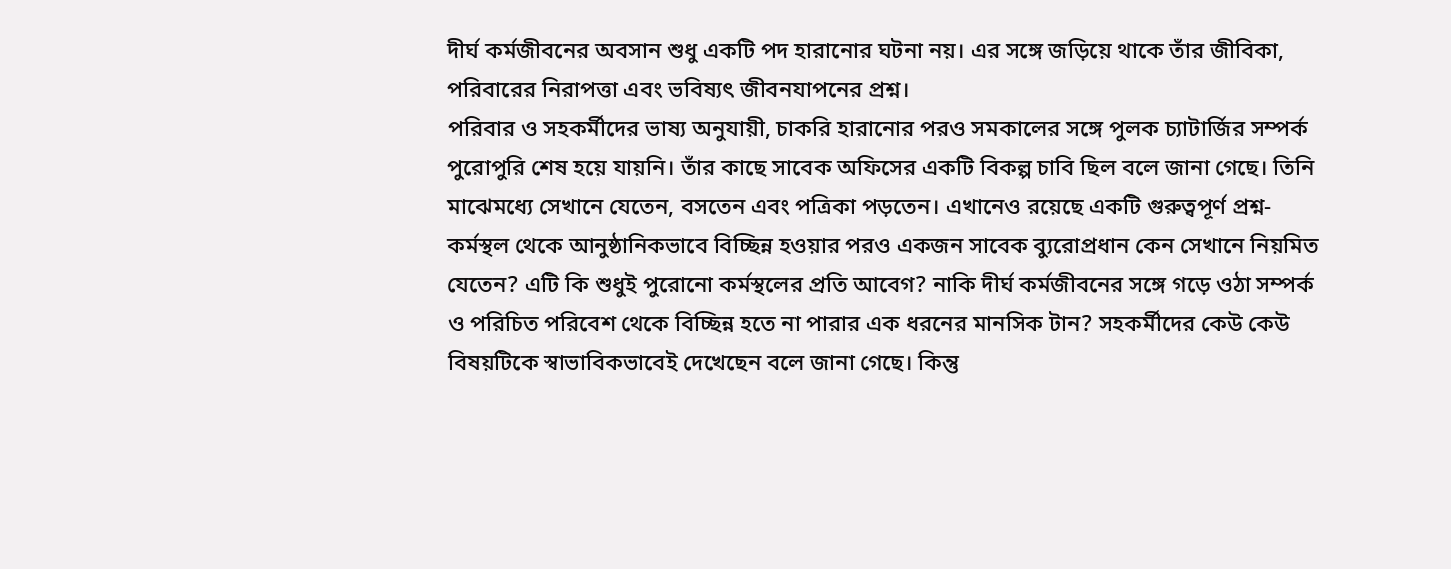দীর্ঘ কর্মজীবনের অবসান শুধু একটি পদ হারানোর ঘটনা নয়। এর সঙ্গে জড়িয়ে থাকে তাঁর জীবিকা, পরিবারের নিরাপত্তা এবং ভবিষ্যৎ জীবনযাপনের প্রশ্ন।
পরিবার ও সহকর্মীদের ভাষ্য অনুযায়ী, চাকরি হারানোর পরও সমকালের সঙ্গে পুলক চ্যাটার্জির সম্পর্ক পুরোপুরি শেষ হয়ে যায়নি। তাঁর কাছে সাবেক অফিসের একটি বিকল্প চাবি ছিল বলে জানা গেছে। তিনি মাঝেমধ্যে সেখানে যেতেন, বসতেন এবং পত্রিকা পড়তেন। এখানেও রয়েছে একটি গুরুত্বপূর্ণ প্রশ্ন- কর্মস্থল থেকে আনুষ্ঠানিকভাবে বিচ্ছিন্ন হওয়ার পরও একজন সাবেক ব্যুরোপ্রধান কেন সেখানে নিয়মিত যেতেন? এটি কি শুধুই পুরোনো কর্মস্থলের প্রতি আবেগ? নাকি দীর্ঘ কর্মজীবনের সঙ্গে গড়ে ওঠা সম্পর্ক ও পরিচিত পরিবেশ থেকে বিচ্ছিন্ন হতে না পারার এক ধরনের মানসিক টান? সহকর্মীদের কেউ কেউ বিষয়টিকে স্বাভাবিকভাবেই দেখেছেন বলে জানা গেছে। কিন্তু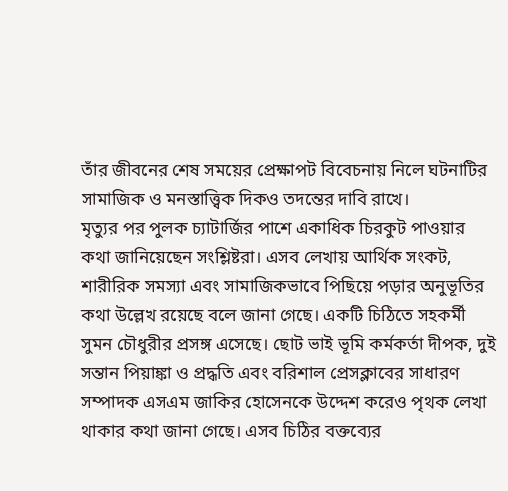তাঁর জীবনের শেষ সময়ের প্রেক্ষাপট বিবেচনায় নিলে ঘটনাটির সামাজিক ও মনস্তাত্ত্বিক দিকও তদন্তের দাবি রাখে।
মৃত্যুর পর পুলক চ্যাটার্জির পাশে একাধিক চিরকুট পাওয়ার কথা জানিয়েছেন সংশ্লিষ্টরা। এসব লেখায় আর্থিক সংকট, শারীরিক সমস্যা এবং সামাজিকভাবে পিছিয়ে পড়ার অনুভূতির কথা উল্লেখ রয়েছে বলে জানা গেছে। একটি চিঠিতে সহকর্মী সুমন চৌধুরীর প্রসঙ্গ এসেছে। ছোট ভাই ভূমি কর্মকর্তা দীপক, দুই সন্তান পিয়াঙ্কা ও প্রদ্ধতি এবং বরিশাল প্রেসক্লাবের সাধারণ সম্পাদক এসএম জাকির হোসেনকে উদ্দেশ করেও পৃথক লেখা থাকার কথা জানা গেছে। এসব চিঠির বক্তব্যের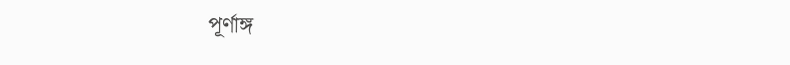পূর্ণাঙ্গ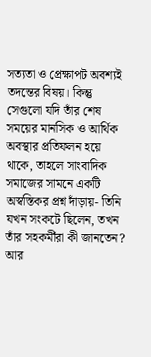সত্যতা ও প্রেক্ষাপট অবশ্যই তদন্তের বিষয়। কিন্তু সেগুলো যদি তাঁর শেষ সময়ের মানসিক ও আর্থিক অবস্থার প্রতিফলন হয়ে থাকে, তাহলে সাংবাদিক সমাজের সামনে একটি অস্বস্তিকর প্রশ্ন দাঁড়ায়- তিনি যখন সংকটে ছিলেন, তখন তাঁর সহকর্মীরা কী জানতেন? আর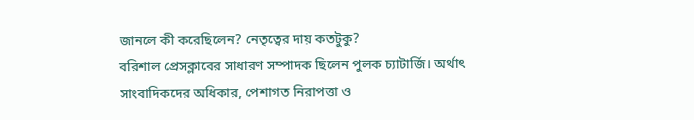জানলে কী করেছিলেন? নেতৃত্বের দায় কতটুকু?
বরিশাল প্রেসক্লাবের সাধারণ সম্পাদক ছিলেন পুলক চ্যাটার্জি। অর্থাৎ সাংবাদিকদের অধিকার, পেশাগত নিরাপত্তা ও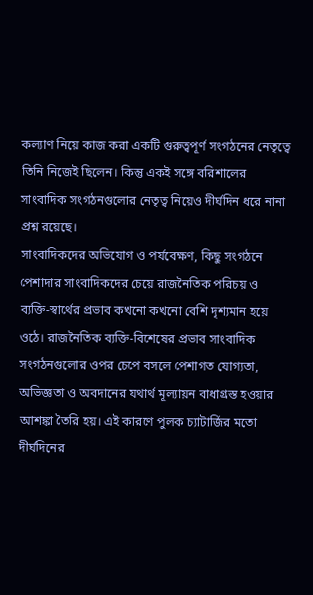কল্যাণ নিয়ে কাজ করা একটি গুরুত্বপূর্ণ সংগঠনের নেতৃত্বে তিনি নিজেই ছিলেন। কিন্তু একই সঙ্গে বরিশালের সাংবাদিক সংগঠনগুলোর নেতৃত্ব নিয়েও দীর্ঘদিন ধরে নানা প্রশ্ন রয়েছে।
সাংবাদিকদের অভিযোগ ও পর্যবেক্ষণ, কিছু সংগঠনে পেশাদার সাংবাদিকদের চেয়ে রাজনৈতিক পরিচয় ও ব্যক্তি-স্বার্থের প্রভাব কখনো কখনো বেশি দৃশ্যমান হয়ে ওঠে। রাজনৈতিক ব্যক্তি-বিশেষের প্রভাব সাংবাদিক সংগঠনগুলোর ওপর চেপে বসলে পেশাগত যোগ্যতা, অভিজ্ঞতা ও অবদানের যথার্থ মূল্যায়ন বাধাগ্রস্ত হওয়ার আশঙ্কা তৈরি হয়। এই কারণে পুলক চ্যাটার্জির মতো দীর্ঘদিনের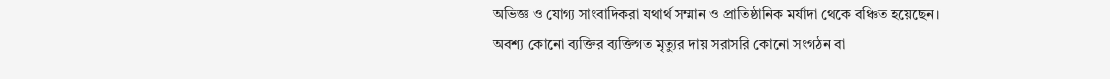অভিজ্ঞ ও যোগ্য সাংবাদিকরা যথার্থ সম্মান ও প্রাতিষ্ঠানিক মর্যাদা থেকে বঞ্চিত হয়েছেন।
অবশ্য কোনো ব্যক্তির ব্যক্তিগত মৃত্যুর দায় সরাসরি কোনো সংগঠন বা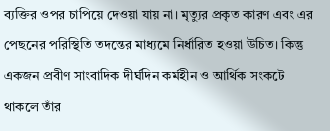ব্যক্তির ওপর চাপিয়ে দেওয়া যায় না। মৃত্যুর প্রকৃত কারণ এবং এর পেছনের পরিস্থিতি তদন্তের মাধ্যমে নির্ধারিত হওয়া উচিত। কিন্তু একজন প্রবীণ সাংবাদিক দীর্ঘদিন কর্মহীন ও আর্থিক সংকটে থাকলে তাঁর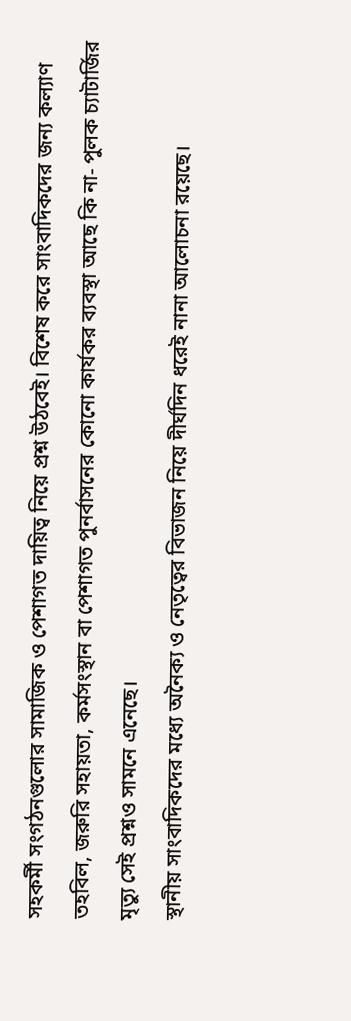সহকর্মী সংগঠনগুলোর সামাজিক ও পেশাগত দায়িত্ব নিয়ে প্রশ্ন উঠবেই। বিশেষ করে সাংবাদিকদের জন্য কল্যাণ তহবিল, জরুরি সহায়তা, কর্মসংস্থান বা পেশাগত পুনর্বাসনের কোনো কার্যকর ব্যবস্থা আছে কি না- পুলক চ্যাটার্জির মৃত্যু সেই প্রশ্নও সামনে এনেছে।
স্থানীয় সাংবাদিকদের মধ্যে অনৈক্য ও নেতৃত্বের বিভাজন নিয়ে দীর্ঘদিন ধরেই নানা আলোচনা রয়েছে।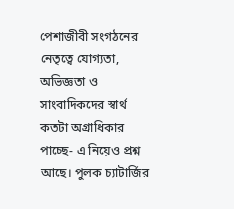পেশাজীবী সংগঠনের নেতৃত্বে যোগ্যতা, অভিজ্ঞতা ও সাংবাদিকদের স্বার্থ কতটা অগ্রাধিকার পাচ্ছে- এ নিয়েও প্রশ্ন আছে। পুলক চ্যাটার্জির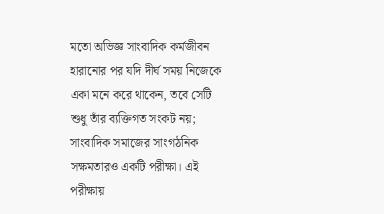মতো অভিজ্ঞ সাংবাদিক কর্মজীবন হারানোর পর যদি দীর্ঘ সময় নিজেকে একা মনে করে থাকেন, তবে সেটি শুধু তাঁর ব্যক্তিগত সংকট নয়; সাংবাদিক সমাজের সাংগঠনিক সক্ষমতারও একটি পরীক্ষা। এই পরীক্ষায়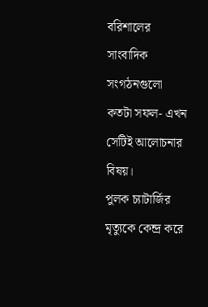বরিশালের সাংবাদিক সংগঠনগুলো কতটা সফল- এখন সেটিই আলোচনার বিষয়।
পুলক চ্যাটার্জির মৃত্যুকে কেন্দ্র করে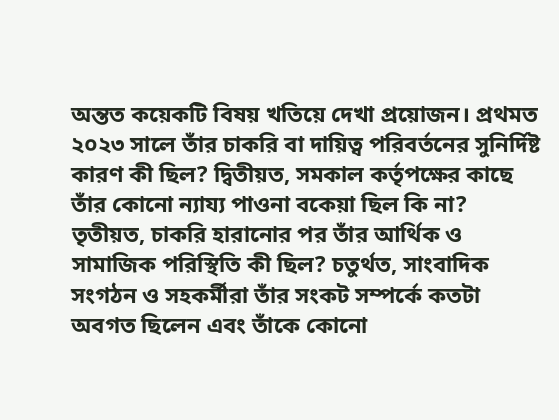অন্তত কয়েকটি বিষয় খতিয়ে দেখা প্রয়োজন। প্রথমত ২০২৩ সালে তাঁর চাকরি বা দায়িত্ব পরিবর্তনের সুনির্দিষ্ট কারণ কী ছিল? দ্বিতীয়ত, সমকাল কর্তৃপক্ষের কাছে তাঁর কোনো ন্যায্য পাওনা বকেয়া ছিল কি না? তৃতীয়ত, চাকরি হারানোর পর তাঁর আর্থিক ও সামাজিক পরিস্থিতি কী ছিল? চতুর্থত, সাংবাদিক সংগঠন ও সহকর্মীরা তাঁর সংকট সম্পর্কে কতটা অবগত ছিলেন এবং তাঁকে কোনো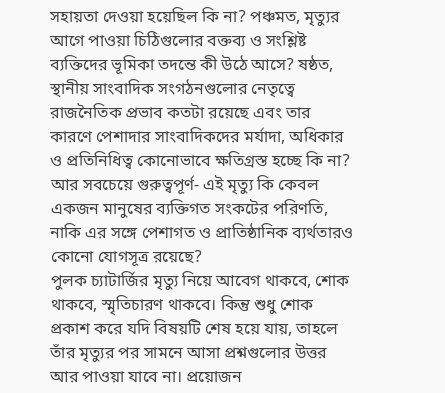সহায়তা দেওয়া হয়েছিল কি না? পঞ্চমত, মৃত্যুর আগে পাওয়া চিঠিগুলোর বক্তব্য ও সংশ্লিষ্ট ব্যক্তিদের ভূমিকা তদন্তে কী উঠে আসে? ষষ্ঠত, স্থানীয় সাংবাদিক সংগঠনগুলোর নেতৃত্বে রাজনৈতিক প্রভাব কতটা রয়েছে এবং তার কারণে পেশাদার সাংবাদিকদের মর্যাদা, অধিকার ও প্রতিনিধিত্ব কোনোভাবে ক্ষতিগ্রস্ত হচ্ছে কি না? আর সবচেয়ে গুরুত্বপূর্ণ- এই মৃত্যু কি কেবল একজন মানুষের ব্যক্তিগত সংকটের পরিণতি, নাকি এর সঙ্গে পেশাগত ও প্রাতিষ্ঠানিক ব্যর্থতারও কোনো যোগসূত্র রয়েছে?
পুলক চ্যাটার্জির মৃত্যু নিয়ে আবেগ থাকবে, শোক থাকবে, স্মৃতিচারণ থাকবে। কিন্তু শুধু শোক প্রকাশ করে যদি বিষয়টি শেষ হয়ে যায়, তাহলে তাঁর মৃত্যুর পর সামনে আসা প্রশ্নগুলোর উত্তর আর পাওয়া যাবে না। প্রয়োজন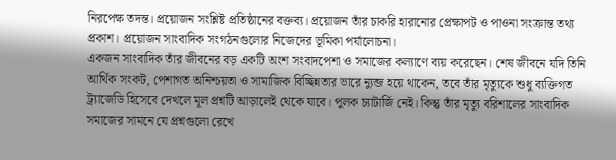নিরপেক্ষ তদন্ত। প্রয়োজন সংশ্লিষ্ট প্রতিষ্ঠানের বক্তব্য। প্রয়োজন তাঁর চাকরি হারানোর প্রেক্ষাপট ও পাওনা সংক্রান্ত তথ্য প্রকাশ। প্রয়োজন সাংবাদিক সংগঠনগুলোর নিজেদের ভূমিকা পর্যালোচনা।
একজন সাংবাদিক তাঁর জীবনের বড় একটি অংশ সংবাদপেশা ও সমাজের কল্যাণে ব্যয় করেছেন। শেষ জীবনে যদি তিনি আর্থিক সংকট, পেশাগত অনিশ্চয়তা ও সামাজিক বিচ্ছিন্নতার ভারে ন্যুব্জ হয়ে থাকেন, তবে তাঁর মৃত্যুকে শুধু ব্যক্তিগত ট্র্যাজেডি হিসেবে দেখলে মূল প্রশ্নটি আড়ালেই থেকে যাবে। পুলক চ্যাটার্জি নেই। কিন্তু তাঁর মৃত্যু বরিশালের সাংবাদিক সমাজের সামনে যে প্রশ্নগুলো রেখে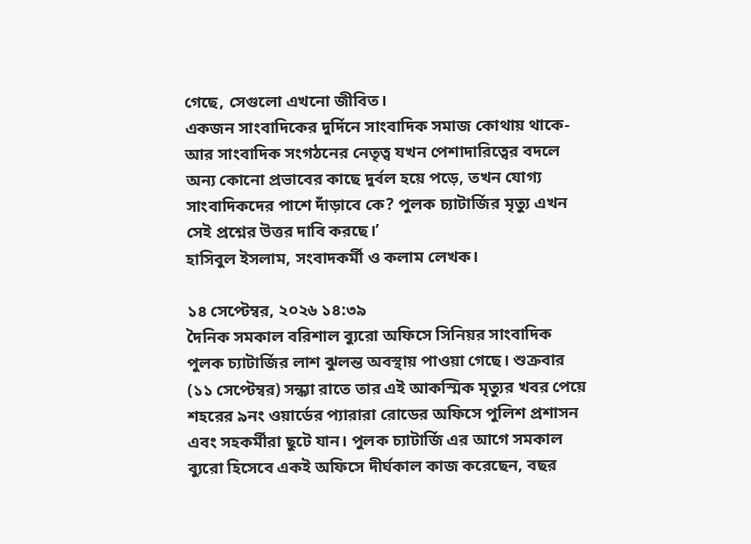গেছে, সেগুলো এখনো জীবিত।
একজন সাংবাদিকের দুর্দিনে সাংবাদিক সমাজ কোথায় থাকে- আর সাংবাদিক সংগঠনের নেতৃত্ব যখন পেশাদারিত্বের বদলে অন্য কোনো প্রভাবের কাছে দুর্বল হয়ে পড়ে, তখন যোগ্য সাংবাদিকদের পাশে দাঁড়াবে কে? পুলক চ্যাটার্জির মৃত্যু এখন সেই প্রশ্নের উত্তর দাবি করছে।’
হাসিবুল ইসলাম, সংবাদকর্মী ও কলাম লেখক।

১৪ সেপ্টেম্বর, ২০২৬ ১৪:৩৯
দৈনিক সমকাল বরিশাল ব্যুরো অফিসে সিনিয়র সাংবাদিক পুলক চ্যাটার্জির লাশ ঝুলন্ত অবস্থায় পাওয়া গেছে। শুক্রবার (১১ সেপ্টেম্বর) সন্ধ্যা রাতে তার এই আকস্মিক মৃত্যুর খবর পেয়ে শহরের ৯নং ওয়ার্ডের প্যারারা রোডের অফিসে পুলিশ প্রশাসন এবং সহকর্মীরা ছুটে যান। পুলক চ্যাটার্জি এর আগে সমকাল ব্যুরো হিসেবে একই অফিসে দীর্ঘকাল কাজ করেছেন, বছর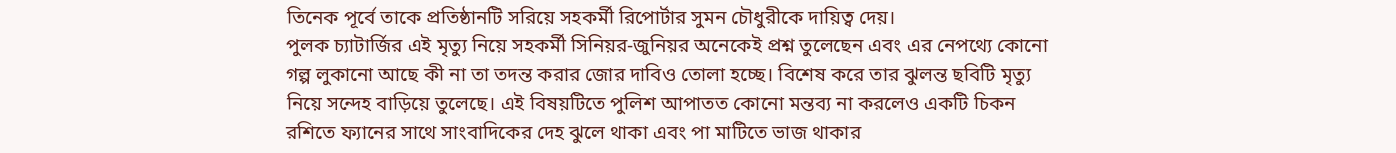তিনেক পূর্বে তাকে প্রতিষ্ঠানটি সরিয়ে সহকর্মী রিপোর্টার সুমন চৌধুরীকে দায়িত্ব দেয়।
পুলক চ্যাটার্জির এই মৃত্যু নিয়ে সহকর্মী সিনিয়র-জুনিয়র অনেকেই প্রশ্ন তুলেছেন এবং এর নেপথ্যে কোনো গল্প লুকানো আছে কী না তা তদন্ত করার জোর দাবিও তোলা হচ্ছে। বিশেষ করে তার ঝুলন্ত ছবিটি মৃত্যু নিয়ে সন্দেহ বাড়িয়ে তুলেছে। এই বিষয়টিতে পুলিশ আপাতত কোনো মন্তব্য না করলেও একটি চিকন রশিতে ফ্যানের সাথে সাংবাদিকের দেহ ঝুলে থাকা এবং পা মাটিতে ভাজ থাকার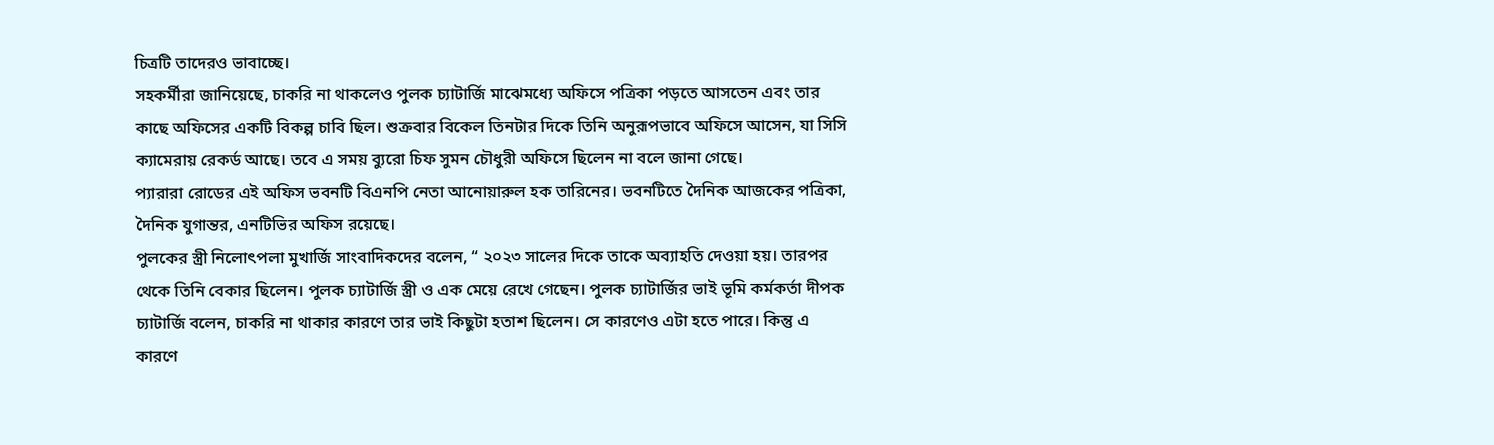চিত্রটি তাদেরও ভাবাচ্ছে।
সহকর্মীরা জানিয়েছে, চাকরি না থাকলেও পুলক চ্যাটার্জি মাঝেমধ্যে অফিসে পত্রিকা পড়তে আসতেন এবং তার কাছে অফিসের একটি বিকল্প চাবি ছিল। শুক্রবার বিকেল তিনটার দিকে তিনি অনুরূপভাবে অফিসে আসেন, যা সিসি ক্যামেরায় রেকর্ড আছে। তবে এ সময় ব্যুরো চিফ সুমন চৌধুরী অফিসে ছিলেন না বলে জানা গেছে।
প্যারারা রোডের এই অফিস ভবনটি বিএনপি নেতা আনোয়ারুল হক তারিনের। ভবনটিতে দৈনিক আজকের পত্রিকা, দৈনিক যুগান্তর, এনটিভির অফিস রয়েছে।
পুলকের স্ত্রী নিলোৎপলা মুখার্জি সাংবাদিকদের বলেন, “ ২০২৩ সালের দিকে তাকে অব্যাহতি দেওয়া হয়। তারপর থেকে তিনি বেকার ছিলেন। পুলক চ্যাটার্জি স্ত্রী ও এক মেয়ে রেখে গেছেন। পুলক চ্যাটার্জির ভাই ভূমি কর্মকর্তা দীপক চ্যাটার্জি বলেন, চাকরি না থাকার কারণে তার ভাই কিছুটা হতাশ ছিলেন। সে কারণেও এটা হতে পারে। কিন্তু এ কারণে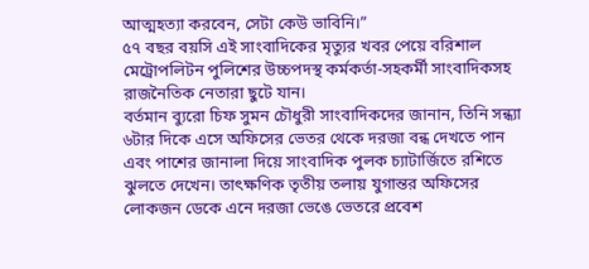আত্মহত্যা করবেন, সেটা কেউ ভাবিনি।”
৫৭ বছর বয়সি এই সাংবাদিকের মৃত্যুর খবর পেয়ে বরিশাল মেট্রোপলিটন পুলিশের উচ্চপদস্থ কর্মকর্তা-সহকর্মী সাংবাদিকসহ রাজনৈতিক নেতারা ছুটে যান।
বর্তমান ব্যুরো চিফ সুমন চৌধুরী সাংবাদিকদের জানান, তিনি সন্ধ্যা ৬টার দিকে এসে অফিসের ভেতর থেকে দরজা বন্ধ দেখতে পান এবং পাশের জানালা দিয়ে সাংবাদিক পুলক চ্যাটার্জিতে রশিতে ঝুলতে দেখেন। তাৎক্ষণিক তৃতীয় তলায় যুগান্তর অফিসের লোকজন ডেকে এনে দরজা ভেঙে ভেতরে প্রবেশ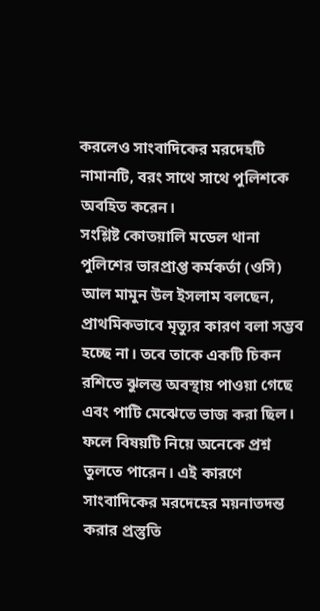করলেও সাংবাদিকের মরদেহটি নামানটি, বরং সাথে সাথে পুলিশকে অবহিত করেন।
সংশ্লিষ্ট কোতয়ালি মডেল থানা পুলিশের ভারপ্রাপ্ত কর্মকর্তা (ওসি) আল মামুন উল ইসলাম বলছেন, প্রাথমিকভাবে মৃত্যুর কারণ বলা সম্ভব হচ্ছে না। তবে তাকে একটি চিকন রশিতে ঝুলন্ত অবস্থায় পাওয়া গেছে এবং পাটি মেঝেতে ভাজ করা ছিল। ফলে বিষয়টি নিয়ে অনেকে প্রশ্ন তুলতে পারেন। এই কারণে সাংবাদিকের মরদেহের ময়নাতদন্ত করার প্রস্তুতি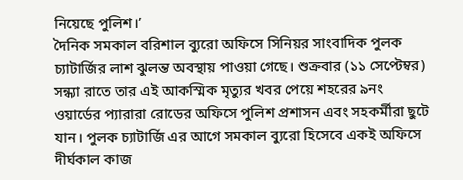নিয়েছে পুলিশ।’
দৈনিক সমকাল বরিশাল ব্যুরো অফিসে সিনিয়র সাংবাদিক পুলক চ্যাটার্জির লাশ ঝুলন্ত অবস্থায় পাওয়া গেছে। শুক্রবার (১১ সেপ্টেম্বর) সন্ধ্যা রাতে তার এই আকস্মিক মৃত্যুর খবর পেয়ে শহরের ৯নং ওয়ার্ডের প্যারারা রোডের অফিসে পুলিশ প্রশাসন এবং সহকর্মীরা ছুটে যান। পুলক চ্যাটার্জি এর আগে সমকাল ব্যুরো হিসেবে একই অফিসে দীর্ঘকাল কাজ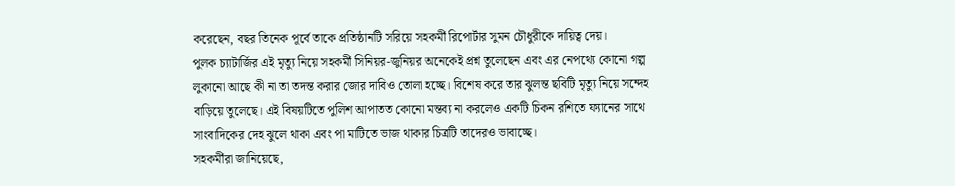করেছেন, বছর তিনেক পূর্বে তাকে প্রতিষ্ঠানটি সরিয়ে সহকর্মী রিপোর্টার সুমন চৌধুরীকে দায়িত্ব দেয়।
পুলক চ্যাটার্জির এই মৃত্যু নিয়ে সহকর্মী সিনিয়র-জুনিয়র অনেকেই প্রশ্ন তুলেছেন এবং এর নেপথ্যে কোনো গল্প লুকানো আছে কী না তা তদন্ত করার জোর দাবিও তোলা হচ্ছে। বিশেষ করে তার ঝুলন্ত ছবিটি মৃত্যু নিয়ে সন্দেহ বাড়িয়ে তুলেছে। এই বিষয়টিতে পুলিশ আপাতত কোনো মন্তব্য না করলেও একটি চিকন রশিতে ফ্যানের সাথে সাংবাদিকের দেহ ঝুলে থাকা এবং পা মাটিতে ভাজ থাকার চিত্রটি তাদেরও ভাবাচ্ছে।
সহকর্মীরা জানিয়েছে,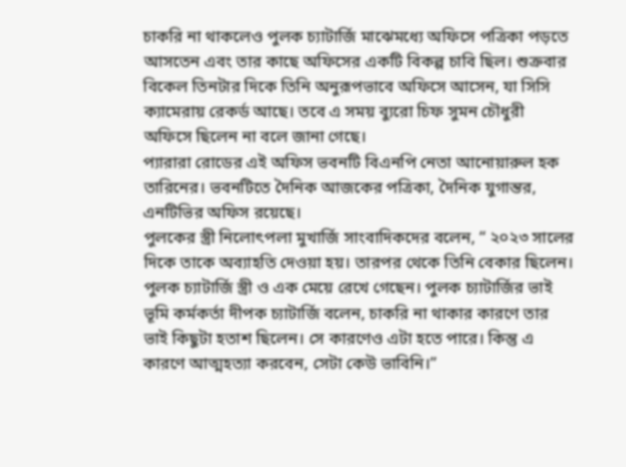চাকরি না থাকলেও পুলক চ্যাটার্জি মাঝেমধ্যে অফিসে পত্রিকা পড়তে আসতেন এবং তার কাছে অফিসের একটি বিকল্প চাবি ছিল। শুক্রবার বিকেল তিনটার দিকে তিনি অনুরূপভাবে অফিসে আসেন, যা সিসি ক্যামেরায় রেকর্ড আছে। তবে এ সময় ব্যুরো চিফ সুমন চৌধুরী অফিসে ছিলেন না বলে জানা গেছে।
প্যারারা রোডের এই অফিস ভবনটি বিএনপি নেতা আনোয়ারুল হক তারিনের। ভবনটিতে দৈনিক আজকের পত্রিকা, দৈনিক যুগান্তর, এনটিভির অফিস রয়েছে।
পুলকের স্ত্রী নিলোৎপলা মুখার্জি সাংবাদিকদের বলেন, “ ২০২৩ সালের দিকে তাকে অব্যাহতি দেওয়া হয়। তারপর থেকে তিনি বেকার ছিলেন। পুলক চ্যাটার্জি স্ত্রী ও এক মেয়ে রেখে গেছেন। পুলক চ্যাটার্জির ভাই ভূমি কর্মকর্তা দীপক চ্যাটার্জি বলেন, চাকরি না থাকার কারণে তার ভাই কিছুটা হতাশ ছিলেন। সে কারণেও এটা হতে পারে। কিন্তু এ কারণে আত্মহত্যা করবেন, সেটা কেউ ভাবিনি।”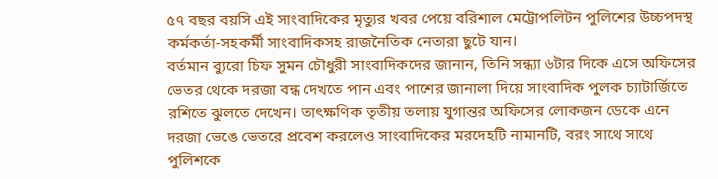৫৭ বছর বয়সি এই সাংবাদিকের মৃত্যুর খবর পেয়ে বরিশাল মেট্রোপলিটন পুলিশের উচ্চপদস্থ কর্মকর্তা-সহকর্মী সাংবাদিকসহ রাজনৈতিক নেতারা ছুটে যান।
বর্তমান ব্যুরো চিফ সুমন চৌধুরী সাংবাদিকদের জানান, তিনি সন্ধ্যা ৬টার দিকে এসে অফিসের ভেতর থেকে দরজা বন্ধ দেখতে পান এবং পাশের জানালা দিয়ে সাংবাদিক পুলক চ্যাটার্জিতে রশিতে ঝুলতে দেখেন। তাৎক্ষণিক তৃতীয় তলায় যুগান্তর অফিসের লোকজন ডেকে এনে দরজা ভেঙে ভেতরে প্রবেশ করলেও সাংবাদিকের মরদেহটি নামানটি, বরং সাথে সাথে পুলিশকে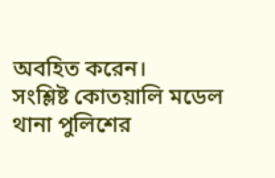অবহিত করেন।
সংশ্লিষ্ট কোতয়ালি মডেল থানা পুলিশের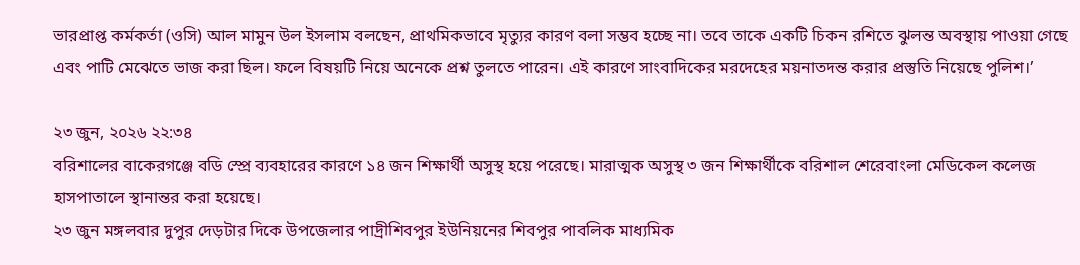ভারপ্রাপ্ত কর্মকর্তা (ওসি) আল মামুন উল ইসলাম বলছেন, প্রাথমিকভাবে মৃত্যুর কারণ বলা সম্ভব হচ্ছে না। তবে তাকে একটি চিকন রশিতে ঝুলন্ত অবস্থায় পাওয়া গেছে এবং পাটি মেঝেতে ভাজ করা ছিল। ফলে বিষয়টি নিয়ে অনেকে প্রশ্ন তুলতে পারেন। এই কারণে সাংবাদিকের মরদেহের ময়নাতদন্ত করার প্রস্তুতি নিয়েছে পুলিশ।’

২৩ জুন, ২০২৬ ২২:৩৪
বরিশালের বাকেরগঞ্জে বডি স্প্রে ব্যবহারের কারণে ১৪ জন শিক্ষার্থী অসুস্থ হয়ে পরেছে। মারাত্মক অসুস্থ ৩ জন শিক্ষার্থীকে বরিশাল শেরেবাংলা মেডিকেল কলেজ হাসপাতালে স্থানান্তর করা হয়েছে।
২৩ জুন মঙ্গলবার দুপুর দেড়টার দিকে উপজেলার পাদ্রীশিবপুর ইউনিয়নের শিবপুর পাবলিক মাধ্যমিক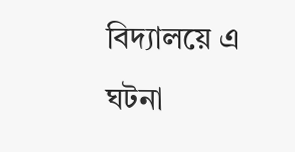বিদ্যালয়ে এ ঘটনা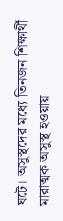ঘটে। অসুস্থদের মধ্যে তিনজন শিক্ষার্থী মারাত্মক অসুস্থ হওয়ায়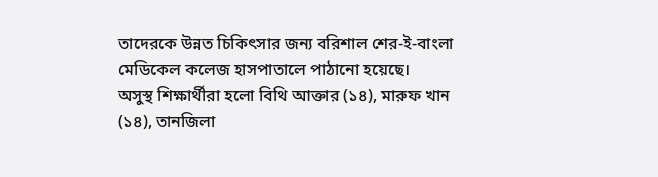তাদেরকে উন্নত চিকিৎসার জন্য বরিশাল শের-ই-বাংলা মেডিকেল কলেজ হাসপাতালে পাঠানো হয়েছে।
অসুস্থ শিক্ষার্থীরা হলো বিথি আক্তার (১৪), মারুফ খান (১৪), তানজিলা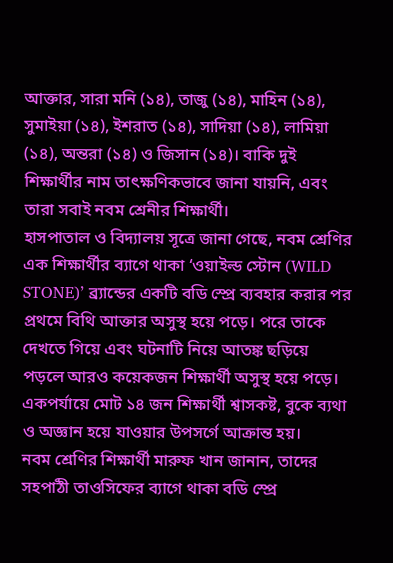আক্তার, সারা মনি (১৪), তাজু (১৪), মাহিন (১৪), সুমাইয়া (১৪), ইশরাত (১৪), সাদিয়া (১৪), লামিয়া (১৪), অন্তরা (১৪) ও জিসান (১৪)। বাকি দুই শিক্ষার্থীর নাম তাৎক্ষণিকভাবে জানা যায়নি, এবং তারা সবাই নবম শ্রেনীর শিক্ষার্থী।
হাসপাতাল ও বিদ্যালয় সূত্রে জানা গেছে, নবম শ্রেণির এক শিক্ষার্থীর ব্যাগে থাকা ‘ওয়াইল্ড স্টোন (WILD STONE)’ ব্র্যান্ডের একটি বডি স্প্রে ব্যবহার করার পর প্রথমে বিথি আক্তার অসুস্থ হয়ে পড়ে। পরে তাকে দেখতে গিয়ে এবং ঘটনাটি নিয়ে আতঙ্ক ছড়িয়ে পড়লে আরও কয়েকজন শিক্ষার্থী অসুস্থ হয়ে পড়ে। একপর্যায়ে মোট ১৪ জন শিক্ষার্থী শ্বাসকষ্ট, বুকে ব্যথা ও অজ্ঞান হয়ে যাওয়ার উপসর্গে আক্রান্ত হয়।
নবম শ্রেণির শিক্ষার্থী মারুফ খান জানান, তাদের সহপাঠী তাওসিফের ব্যাগে থাকা বডি স্প্রে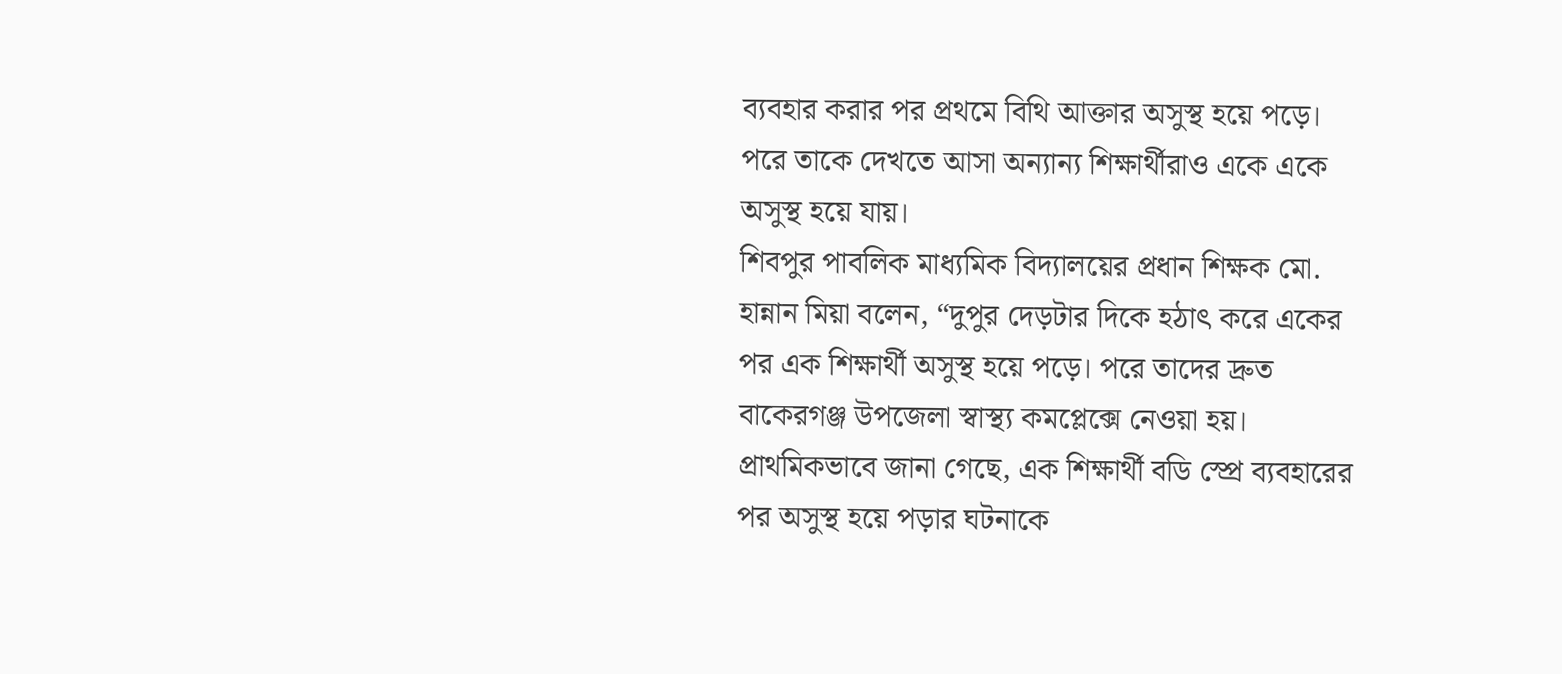ব্যবহার করার পর প্রথমে বিথি আক্তার অসুস্থ হয়ে পড়ে। পরে তাকে দেখতে আসা অন্যান্য শিক্ষার্থীরাও একে একে অসুস্থ হয়ে যায়।
শিবপুর পাবলিক মাধ্যমিক বিদ্যালয়ের প্রধান শিক্ষক মো. হান্নান মিয়া বলেন, “দুপুর দেড়টার দিকে হঠাৎ করে একের পর এক শিক্ষার্থী অসুস্থ হয়ে পড়ে। পরে তাদের দ্রুত বাকেরগঞ্জ উপজেলা স্বাস্থ্য কমপ্লেক্সে নেওয়া হয়।
প্রাথমিকভাবে জানা গেছে, এক শিক্ষার্থী বডি স্প্রে ব্যবহারের পর অসুস্থ হয়ে পড়ার ঘটনাকে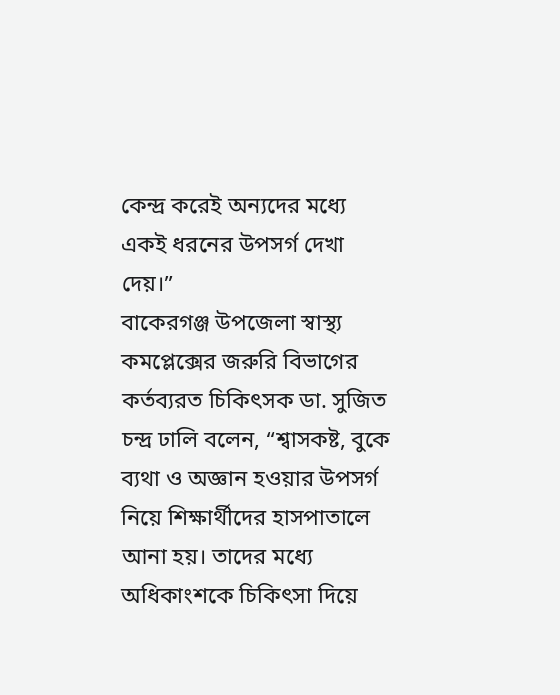কেন্দ্র করেই অন্যদের মধ্যে একই ধরনের উপসর্গ দেখা দেয়।”
বাকেরগঞ্জ উপজেলা স্বাস্থ্য কমপ্লেক্সের জরুরি বিভাগের কর্তব্যরত চিকিৎসক ডা. সুজিত চন্দ্র ঢালি বলেন, “শ্বাসকষ্ট, বুকে ব্যথা ও অজ্ঞান হওয়ার উপসর্গ নিয়ে শিক্ষার্থীদের হাসপাতালে আনা হয়। তাদের মধ্যে অধিকাংশকে চিকিৎসা দিয়ে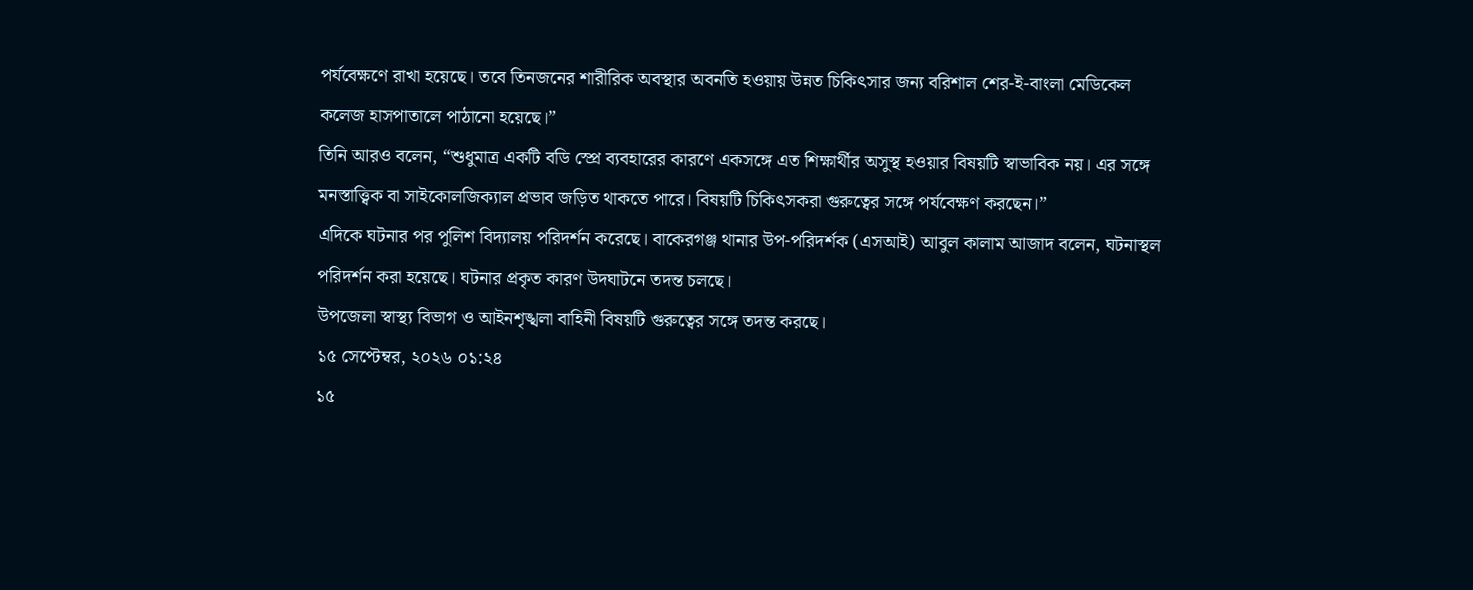পর্যবেক্ষণে রাখা হয়েছে। তবে তিনজনের শারীরিক অবস্থার অবনতি হওয়ায় উন্নত চিকিৎসার জন্য বরিশাল শের-ই-বাংলা মেডিকেল কলেজ হাসপাতালে পাঠানো হয়েছে।”
তিনি আরও বলেন, “শুধুমাত্র একটি বডি স্প্রে ব্যবহারের কারণে একসঙ্গে এত শিক্ষার্থীর অসুস্থ হওয়ার বিষয়টি স্বাভাবিক নয়। এর সঙ্গে মনস্তাত্ত্বিক বা সাইকোলজিক্যাল প্রভাব জড়িত থাকতে পারে। বিষয়টি চিকিৎসকরা গুরুত্বের সঙ্গে পর্যবেক্ষণ করছেন।”
এদিকে ঘটনার পর পুলিশ বিদ্যালয় পরিদর্শন করেছে। বাকেরগঞ্জ থানার উপ-পরিদর্শক (এসআই) আবুল কালাম আজাদ বলেন, ঘটনাস্থল পরিদর্শন করা হয়েছে। ঘটনার প্রকৃত কারণ উদঘাটনে তদন্ত চলছে।
উপজেলা স্বাস্থ্য বিভাগ ও আইনশৃঙ্খলা বাহিনী বিষয়টি গুরুত্বের সঙ্গে তদন্ত করছে।
১৫ সেপ্টেম্বর, ২০২৬ ০১:২৪
১৫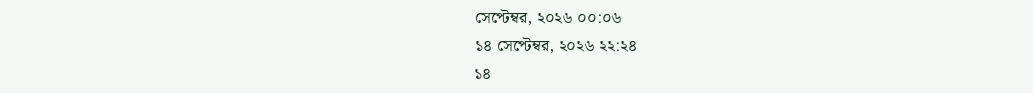সেপ্টেম্বর, ২০২৬ ০০:০৬
১৪ সেপ্টেম্বর, ২০২৬ ২২:২৪
১৪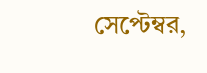সেপ্টেম্বর,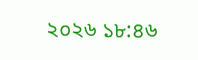২০২৬ ১৮:৪৬